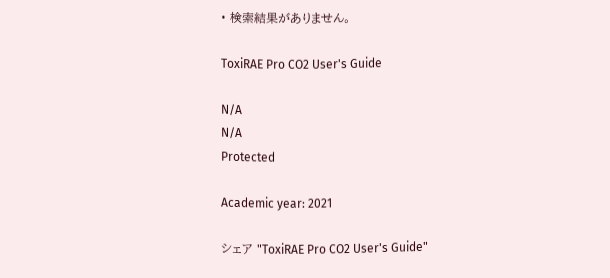• 検索結果がありません。

ToxiRAE Pro CO2 User's Guide

N/A
N/A
Protected

Academic year: 2021

シェア "ToxiRAE Pro CO2 User's Guide"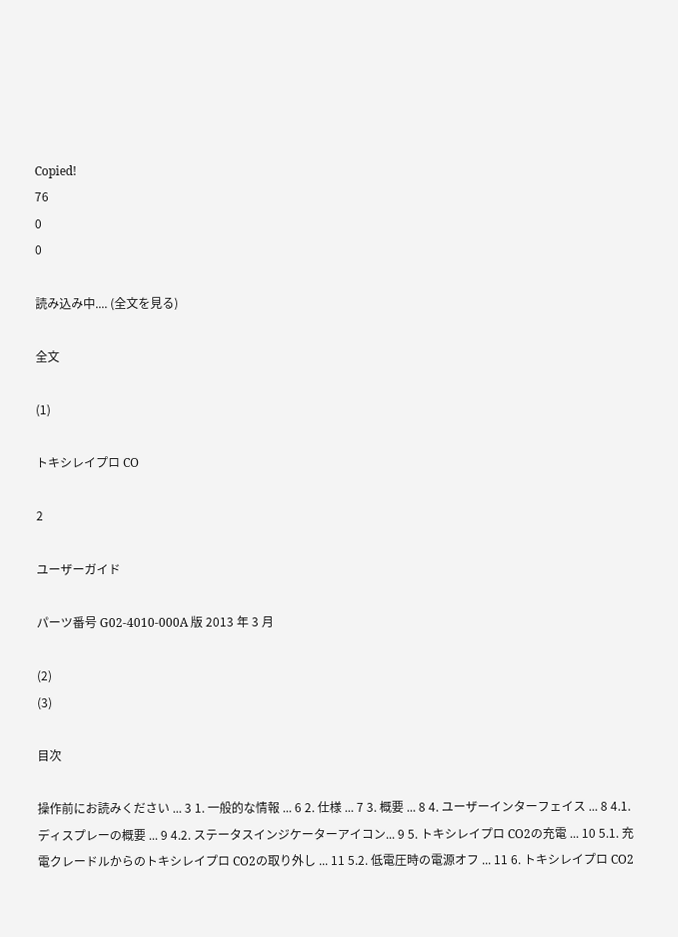Copied!
76
0
0

読み込み中.... (全文を見る)

全文

(1)

トキシレイプロ CO

2

ユーザーガイド

パーツ番号 G02-4010-000A 版 2013 年 3 月

(2)
(3)

目次

操作前にお読みください ... 3 1. 一般的な情報 ... 6 2. 仕様 ... 7 3. 概要 ... 8 4. ユーザーインターフェイス ... 8 4.1. ディスプレーの概要 ... 9 4.2. ステータスインジケーターアイコン... 9 5. トキシレイプロ CO2の充電 ... 10 5.1. 充電クレードルからのトキシレイプロ CO2の取り外し ... 11 5.2. 低電圧時の電源オフ ... 11 6. トキシレイプロ CO2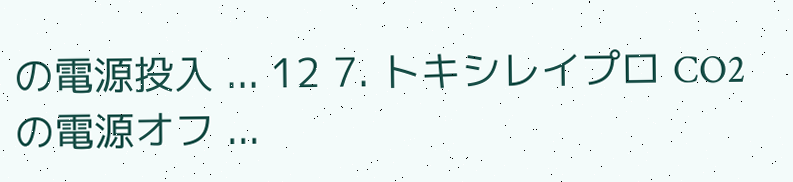の電源投入 ... 12 7. トキシレイプロ CO2の電源オフ ...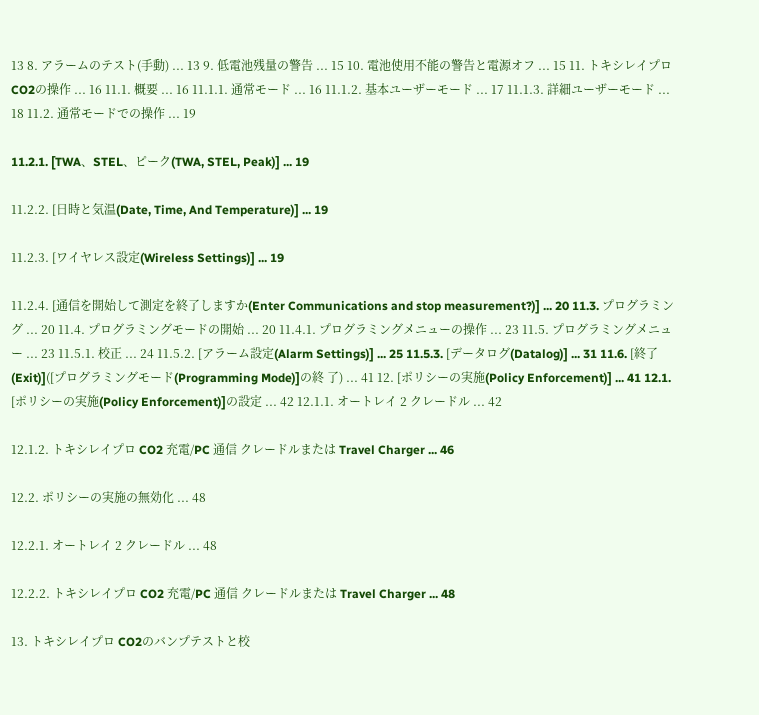13 8. アラームのテスト(手動) ... 13 9. 低電池残量の警告 ... 15 10. 電池使用不能の警告と電源オフ ... 15 11. トキシレイプロ CO2の操作 ... 16 11.1. 概要 ... 16 11.1.1. 通常モード ... 16 11.1.2. 基本ユーザーモード ... 17 11.1.3. 詳細ユーザーモード ... 18 11.2. 通常モードでの操作 ... 19

11.2.1. [TWA、STEL、ピーク(TWA, STEL, Peak)] ... 19

11.2.2. [日時と気温(Date, Time, And Temperature)] ... 19

11.2.3. [ワイヤレス設定(Wireless Settings)] ... 19

11.2.4. [通信を開始して測定を終了しますか(Enter Communications and stop measurement?)] ... 20 11.3. プログラミング ... 20 11.4. プログラミングモードの開始 ... 20 11.4.1. プログラミングメニューの操作 ... 23 11.5. プログラミングメニュー ... 23 11.5.1. 校正 ... 24 11.5.2. [アラーム設定(Alarm Settings)] ... 25 11.5.3. [データログ(Datalog)] ... 31 11.6. [終了(Exit)]([プログラミングモード(Programming Mode)]の終 了) ... 41 12. [ポリシーの実施(Policy Enforcement)] ... 41 12.1. [ポリシーの実施(Policy Enforcement)]の設定 ... 42 12.1.1. オートレイ 2 クレードル ... 42

12.1.2. トキシレイプロ CO2 充電/PC 通信 クレードルまたは Travel Charger ... 46

12.2. ポリシーの実施の無効化 ... 48

12.2.1. オートレイ 2 クレードル ... 48

12.2.2. トキシレイプロ CO2 充電/PC 通信 クレードルまたは Travel Charger ... 48

13. トキシレイプロ CO2のバンプテストと校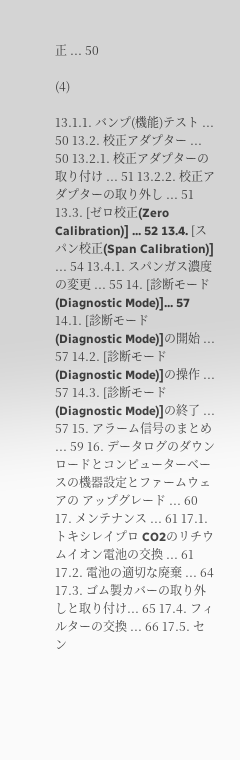正 ... 50

(4)

13.1.1. バンプ(機能)テスト ... 50 13.2. 校正アダプター ... 50 13.2.1. 校正アダプターの取り付け ... 51 13.2.2. 校正アダプターの取り外し ... 51 13.3. [ゼロ校正(Zero Calibration)] ... 52 13.4. [スパン校正(Span Calibration)] ... 54 13.4.1. スパンガス濃度の変更 ... 55 14. [診断モード(Diagnostic Mode)]... 57 14.1. [診断モード(Diagnostic Mode)]の開始 ... 57 14.2. [診断モード(Diagnostic Mode)]の操作 ... 57 14.3. [診断モード(Diagnostic Mode)]の終了 ... 57 15. アラーム信号のまとめ ... 59 16. データログのダウンロードとコンピューターベースの機器設定とファームウェアの アップグレード ... 60 17. メンテナンス ... 61 17.1. トキシレイプロ CO2のリチウムイオン電池の交換 ... 61 17.2. 電池の適切な廃棄 ... 64 17.3. ゴム製カバーの取り外しと取り付け... 65 17.4. フィルターの交換 ... 66 17.5. セン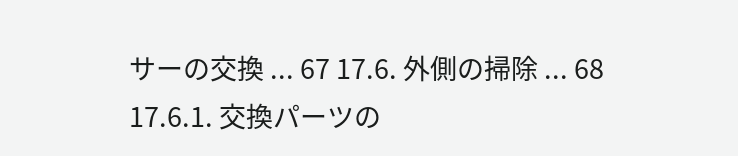サーの交換 ... 67 17.6. 外側の掃除 ... 68 17.6.1. 交換パーツの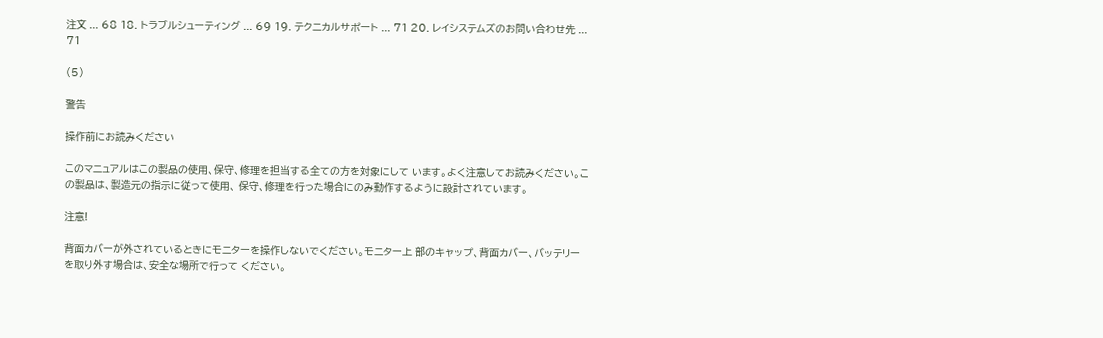注文 ... 68 18. トラブルシューティング ... 69 19. テクニカルサポート ... 71 20. レイシステムズのお問い合わせ先 ... 71

(5)

警告

操作前にお読みください

このマニュアルはこの製品の使用、保守、修理を担当する全ての方を対象にして います。よく注意してお読みください。この製品は、製造元の指示に従って使用、 保守、修理を行った場合にのみ動作するように設計されています。

注意!

背面カバーが外されているときにモニターを操作しないでください。モニター上 部のキャップ、背面カバー、バッテリーを取り外す場合は、安全な場所で行って ください。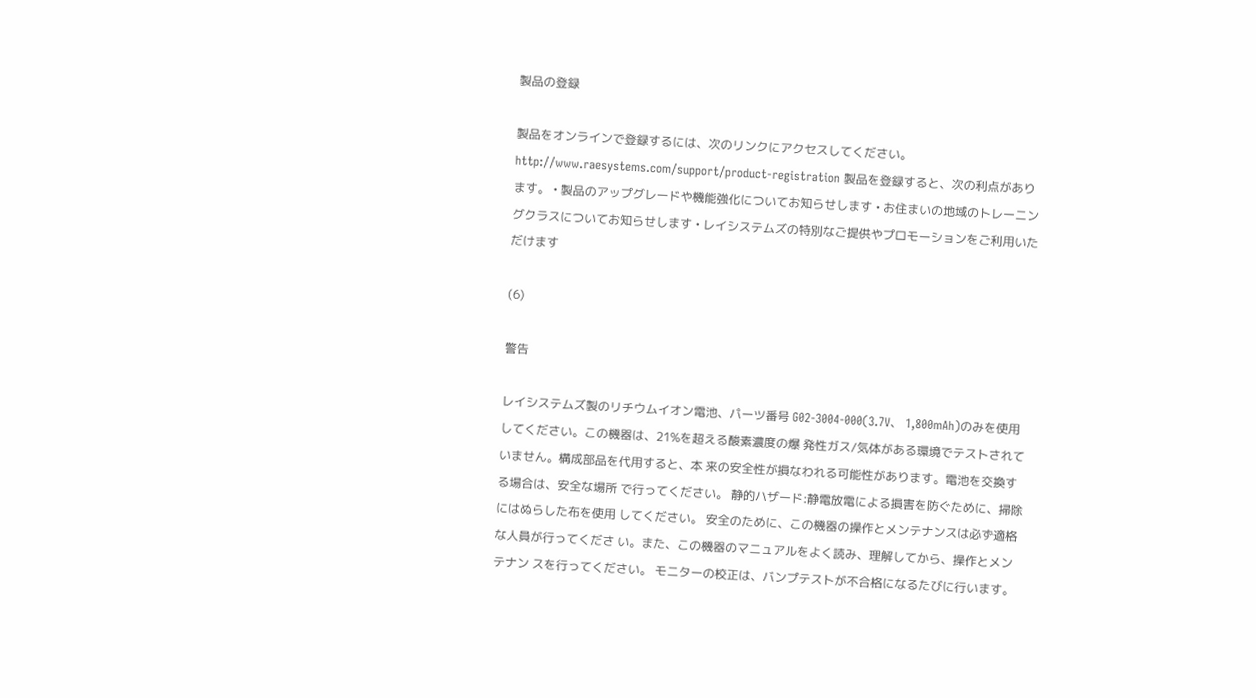製品の登録

製品をオンラインで登録するには、次のリンクにアクセスしてください。 http://www.raesystems.com/support/product-registration 製品を登録すると、次の利点があります。 • 製品のアップグレードや機能強化についてお知らせします • お住まいの地域のトレーニングクラスについてお知らせします • レイシステムズの特別なご提供やプロモーションをご利用いただけます

(6)

警告

レイシステムズ製のリチウムイオン電池、パーツ番号 G02-3004-000(3.7V、 1,800mAh)のみを使用してください。この機器は、21%を超える酸素濃度の爆 発性ガス/気体がある環境でテストされていません。構成部品を代用すると、本 来の安全性が損なわれる可能性があります。電池を交換する場合は、安全な場所 で行ってください。 静的ハザード:静電放電による損害を防ぐために、掃除にはぬらした布を使用 してください。 安全のために、この機器の操作とメンテナンスは必ず適格な人員が行ってくださ い。また、この機器のマニュアルをよく読み、理解してから、操作とメンテナン スを行ってください。 モニターの校正は、バンプテストが不合格になるたびに行います。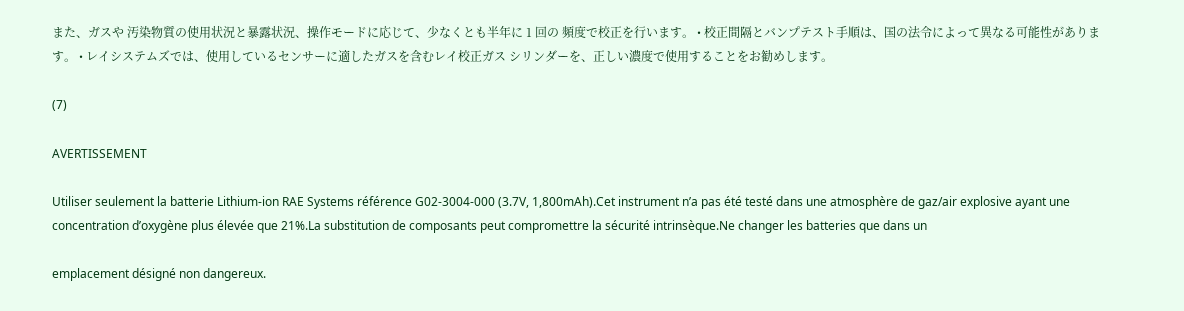また、ガスや 汚染物質の使用状況と暴露状況、操作モードに応じて、少なくとも半年に 1 回の 頻度で校正を行います。 • 校正間隔とバンプテスト手順は、国の法令によって異なる可能性があります。 • レイシステムズでは、使用しているセンサーに適したガスを含むレイ校正ガス シリンダーを、正しい濃度で使用することをお勧めします。

(7)

AVERTISSEMENT

Utiliser seulement la batterie Lithium-ion RAE Systems référence G02-3004-000 (3.7V, 1,800mAh).Cet instrument n’a pas été testé dans une atmosphère de gaz/air explosive ayant une concentration d’oxygène plus élevée que 21%.La substitution de composants peut compromettre la sécurité intrinsèque.Ne changer les batteries que dans un

emplacement désigné non dangereux.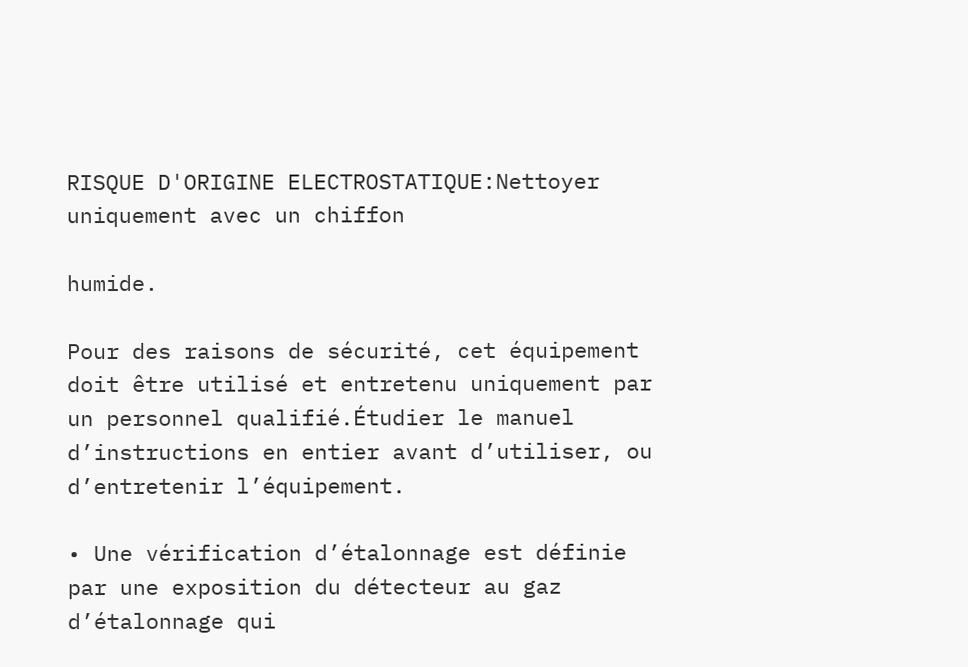RISQUE D'ORIGINE ELECTROSTATIQUE:Nettoyer uniquement avec un chiffon

humide.

Pour des raisons de sécurité, cet équipement doit être utilisé et entretenu uniquement par un personnel qualifié.Étudier le manuel d’instructions en entier avant d’utiliser, ou d’entretenir l’équipement.

• Une vérification d’étalonnage est définie par une exposition du détecteur au gaz d’étalonnage qui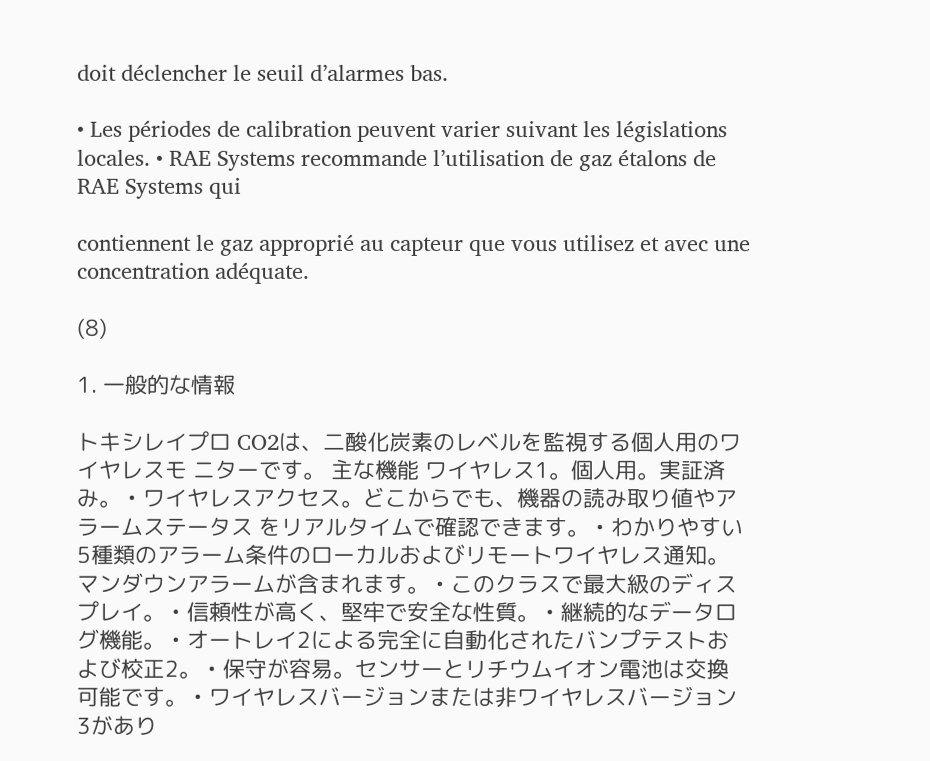doit déclencher le seuil d’alarmes bas.

• Les périodes de calibration peuvent varier suivant les législations locales. • RAE Systems recommande l’utilisation de gaz étalons de RAE Systems qui

contiennent le gaz approprié au capteur que vous utilisez et avec une concentration adéquate.

(8)

1. 一般的な情報

トキシレイプロ CO2は、二酸化炭素のレベルを監視する個人用のワイヤレスモ ニターです。 主な機能 ワイヤレス1。個人用。実証済み。 • ワイヤレスアクセス。どこからでも、機器の読み取り値やアラームステータス をリアルタイムで確認できます。 • わかりやすい5種類のアラーム条件のローカルおよびリモートワイヤレス通知。 マンダウンアラームが含まれます。 • このクラスで最大級のディスプレイ。 • 信頼性が高く、堅牢で安全な性質。 • 継続的なデータログ機能。 • オートレイ2による完全に自動化されたバンプテストおよび校正2。 • 保守が容易。センサーとリチウムイオン電池は交換可能です。 • ワイヤレスバージョンまたは非ワイヤレスバージョン3があり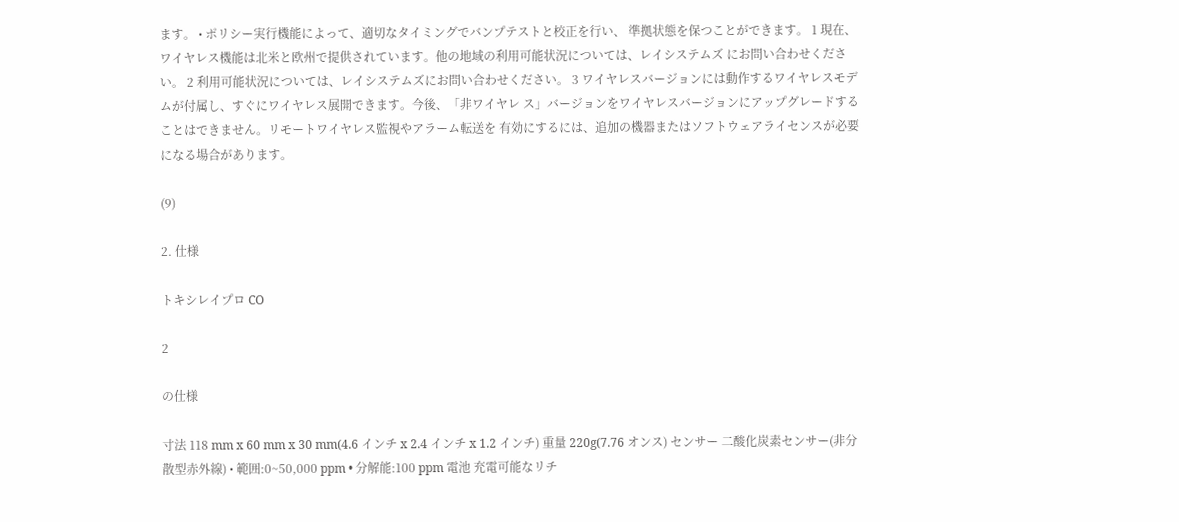ます。 • ポリシー実行機能によって、適切なタイミングでバンプテストと校正を行い、 準拠状態を保つことができます。 1 現在、ワイヤレス機能は北米と欧州で提供されています。他の地域の利用可能状況については、レイシステムズ にお問い合わせください。 2 利用可能状況については、レイシステムズにお問い合わせください。 3 ワイヤレスバージョンには動作するワイヤレスモデムが付属し、すぐにワイヤレス展開できます。今後、「非ワイヤレ ス」バージョンをワイヤレスバージョンにアップグレードすることはできません。リモートワイヤレス監視やアラーム転送を 有効にするには、追加の機器またはソフトウェアライセンスが必要になる場合があります。

(9)

2. 仕様

トキシレイプロ CO

2

の仕様

寸法 118 mm x 60 mm x 30 mm(4.6 インチ x 2.4 インチ x 1.2 インチ) 重量 220g(7.76 オンス) センサー 二酸化炭素センサー(非分散型赤外線) • 範囲:0~50,000 ppm • 分解能:100 ppm 電池 充電可能なリチ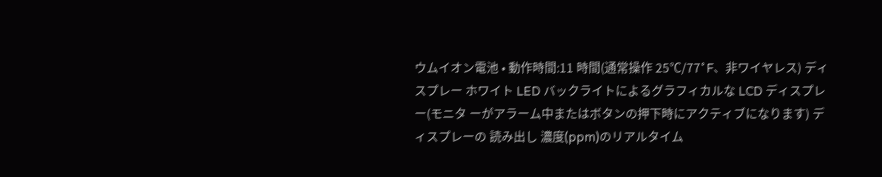ウムイオン電池 • 動作時間:11 時間(通常操作 25℃/77˚ F、非ワイヤレス) ディスプレー ホワイト LED バックライトによるグラフィカルな LCD ディスプレー(モニタ ーがアラーム中またはボタンの押下時にアクティブになります) ディスプレーの 読み出し 濃度(ppm)のリアルタイム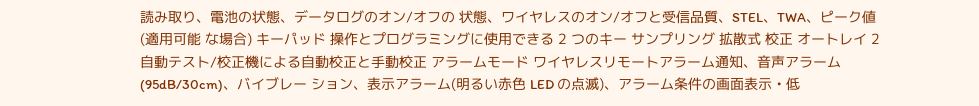読み取り、電池の状態、データログのオン/オフの 状態、ワイヤレスのオン/オフと受信品質、STEL、TWA、ピーク値(適用可能 な場合) キーパッド 操作とプログラミングに使用できる 2 つのキー サンプリング 拡散式 校正 オートレイ 2 自動テスト/校正機による自動校正と手動校正 アラームモード ワイヤレスリモートアラーム通知、音声アラーム(95dB/30cm)、バイブレー ション、表示アラーム(明るい赤色 LED の点滅)、アラーム条件の画面表示 • 低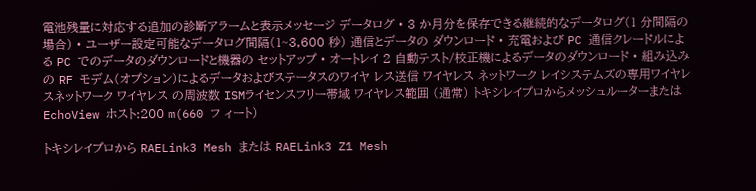電池残量に対応する追加の診断アラームと表示メッセージ データログ • 3 か月分を保存できる継続的なデータログ(1 分間隔の場合) • ユーザー設定可能なデータログ間隔(1~3,600 秒) 通信とデータの ダウンロード • 充電および PC 通信クレードルによる PC でのデータのダウンロードと機器の セットアップ • オートレイ 2 自動テスト/校正機によるデータのダウンロード • 組み込みの RF モデム(オプション)によるデータおよびステータスのワイヤ レス送信 ワイヤレス ネットワーク レイシステムズの専用ワイヤレスネットワーク ワイヤレス の周波数 ISMライセンスフリー帯域 ワイヤレス範囲 (通常) トキシレイプロからメッシュルーターまたは EchoView ホスト:200 m(660 フ ィート)

トキシレイプロから RAELink3 Mesh または RAELink3 Z1 Mesh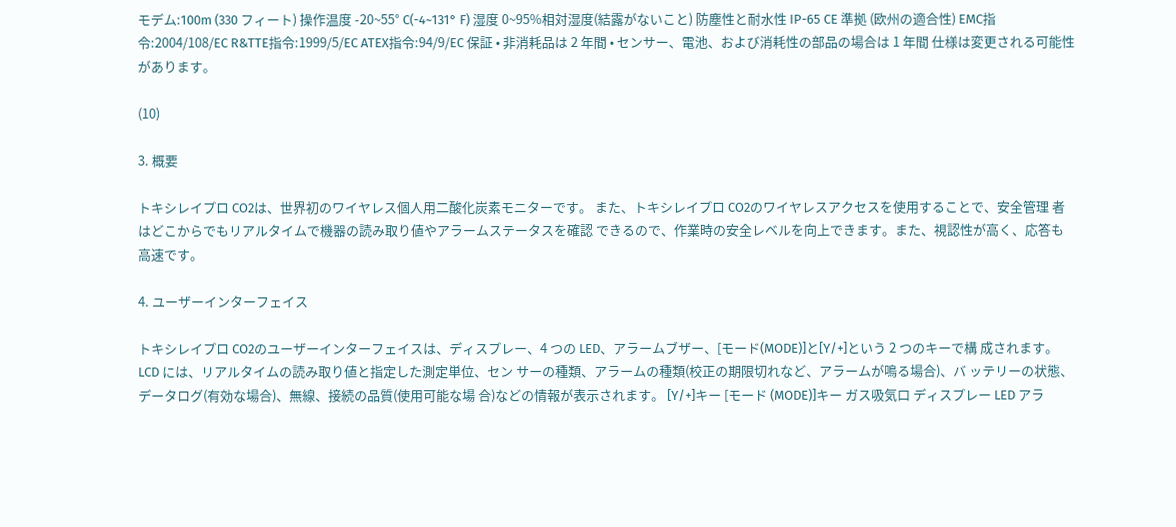モデム:100m (330 フィート) 操作温度 -20~55° C(-4~131° F) 湿度 0~95%相対湿度(結露がないこと) 防塵性と耐水性 IP-65 CE 準拠 (欧州の適合性) EMC指令:2004/108/EC R&TTE指令:1999/5/EC ATEX指令:94/9/EC 保証 • 非消耗品は 2 年間 • センサー、電池、および消耗性の部品の場合は 1 年間 仕様は変更される可能性があります。

(10)

3. 概要

トキシレイプロ CO2は、世界初のワイヤレス個人用二酸化炭素モニターです。 また、トキシレイプロ CO2のワイヤレスアクセスを使用することで、安全管理 者はどこからでもリアルタイムで機器の読み取り値やアラームステータスを確認 できるので、作業時の安全レベルを向上できます。また、視認性が高く、応答も 高速です。

4. ユーザーインターフェイス

トキシレイプロ CO2のユーザーインターフェイスは、ディスプレー、4 つの LED、アラームブザー、[モード(MODE)]と[Y/+]という 2 つのキーで構 成されます。LCD には、リアルタイムの読み取り値と指定した測定単位、セン サーの種類、アラームの種類(校正の期限切れなど、アラームが鳴る場合)、バ ッテリーの状態、データログ(有効な場合)、無線、接続の品質(使用可能な場 合)などの情報が表示されます。 [Y/+]キー [モード (MODE)]キー ガス吸気口 ディスプレー LED アラ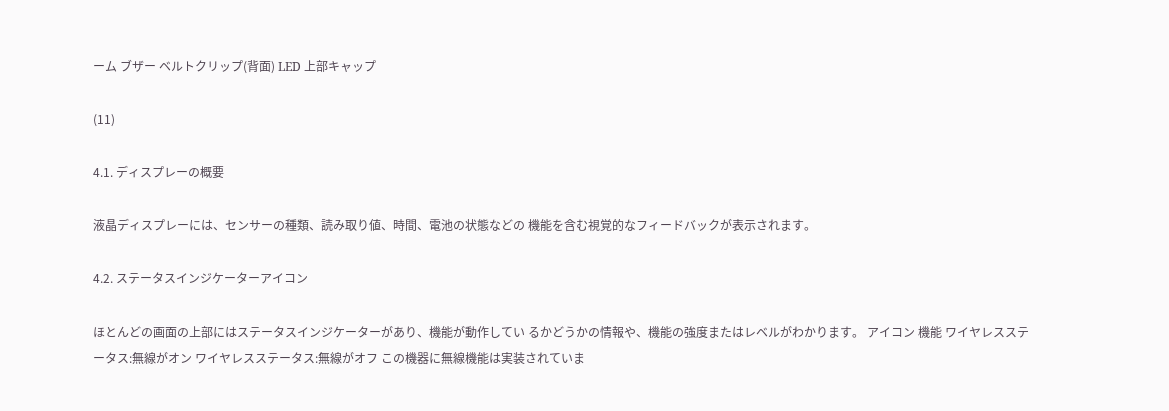ーム ブザー ベルトクリップ(背面) LED 上部キャップ

(11)

4.1. ディスプレーの概要

液晶ディスプレーには、センサーの種類、読み取り値、時間、電池の状態などの 機能を含む視覚的なフィードバックが表示されます。

4.2. ステータスインジケーターアイコン

ほとんどの画面の上部にはステータスインジケーターがあり、機能が動作してい るかどうかの情報や、機能の強度またはレベルがわかります。 アイコン 機能 ワイヤレスステータス:無線がオン ワイヤレスステータス:無線がオフ この機器に無線機能は実装されていま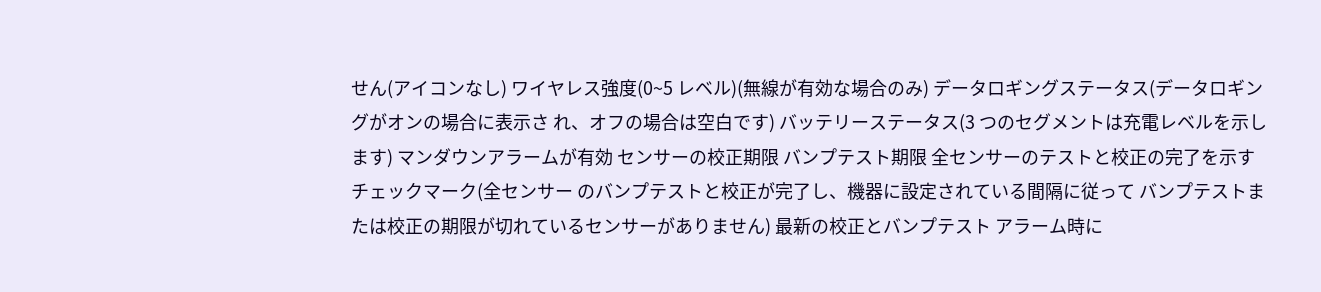せん(アイコンなし) ワイヤレス強度(0~5 レベル)(無線が有効な場合のみ) データロギングステータス(データロギングがオンの場合に表示さ れ、オフの場合は空白です) バッテリーステータス(3 つのセグメントは充電レベルを示します) マンダウンアラームが有効 センサーの校正期限 バンプテスト期限 全センサーのテストと校正の完了を示すチェックマーク(全センサー のバンプテストと校正が完了し、機器に設定されている間隔に従って バンプテストまたは校正の期限が切れているセンサーがありません) 最新の校正とバンプテスト アラーム時に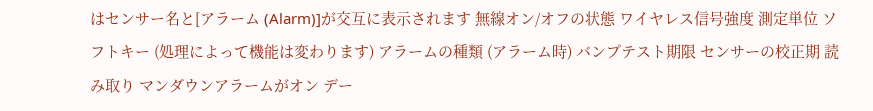はセンサー名と[アラーム (Alarm)]が交互に表示されます 無線オン/オフの状態 ワイヤレス信号強度 測定単位 ソフトキー (処理によって機能は変わります) アラームの種類 (アラーム時) バンプテスト期限 センサーの校正期 読み取り マンダウンアラームがオン デー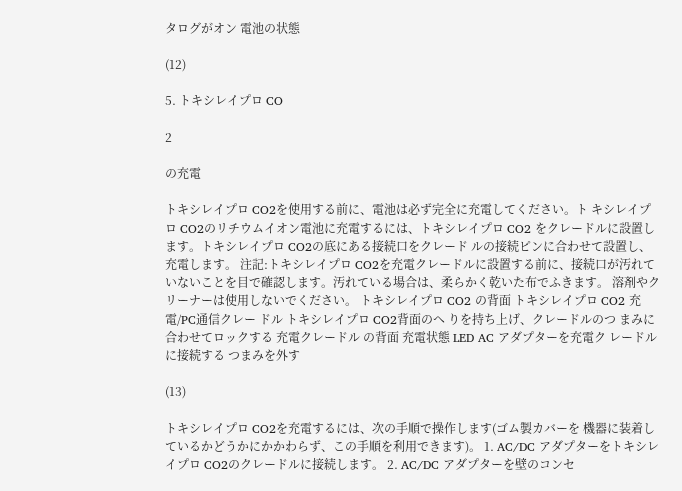タログがオン 電池の状態

(12)

5. トキシレイプロ CO

2

の充電

トキシレイプロ CO2を使用する前に、電池は必ず完全に充電してください。ト キシレイプロ CO2のリチウムイオン電池に充電するには、トキシレイプロ CO2 をクレードルに設置します。トキシレイプロ CO2の底にある接続口をクレード ルの接続ピンに合わせて設置し、充電します。 注記:トキシレイプロ CO2を充電クレードルに設置する前に、接続口が汚れて いないことを目で確認します。汚れている場合は、柔らかく乾いた布でふきます。 溶剤やクリーナーは使用しないでください。 トキシレイプロ CO2 の背面 トキシレイプロ CO2 充電/PC通信クレー ドル トキシレイプロ CO2背面のへ りを持ち上げ、クレードルのつ まみに合わせてロックする 充電クレードル の背面 充電状態 LED AC アダプターを充電ク レードルに接続する つまみを外す

(13)

トキシレイプロ CO2を充電するには、次の手順で操作します(ゴム製カバーを 機器に装着しているかどうかにかかわらず、この手順を利用できます)。 1. AC/DC アダプターをトキシレイプロ CO2のクレードルに接続します。 2. AC/DC アダプターを壁のコンセ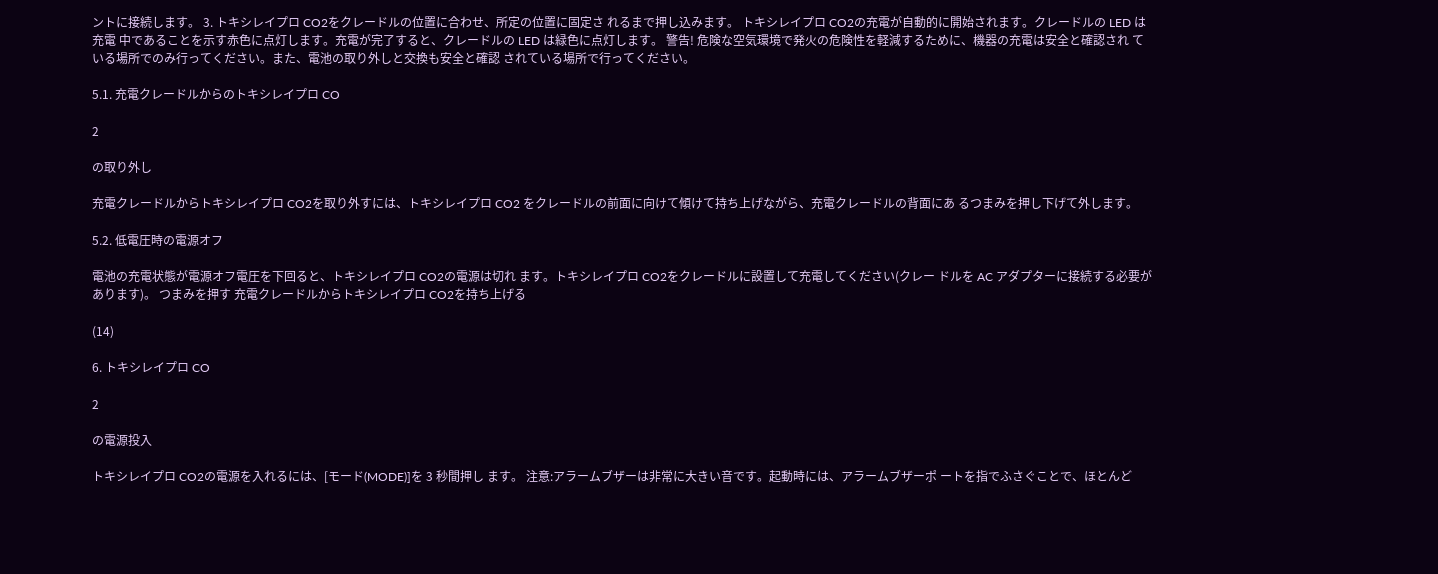ントに接続します。 3. トキシレイプロ CO2をクレードルの位置に合わせ、所定の位置に固定さ れるまで押し込みます。 トキシレイプロ CO2の充電が自動的に開始されます。クレードルの LED は充電 中であることを示す赤色に点灯します。充電が完了すると、クレードルの LED は緑色に点灯します。 警告! 危険な空気環境で発火の危険性を軽減するために、機器の充電は安全と確認され ている場所でのみ行ってください。また、電池の取り外しと交換も安全と確認 されている場所で行ってください。

5.1. 充電クレードルからのトキシレイプロ CO

2

の取り外し

充電クレードルからトキシレイプロ CO2を取り外すには、トキシレイプロ CO2 をクレードルの前面に向けて傾けて持ち上げながら、充電クレードルの背面にあ るつまみを押し下げて外します。

5.2. 低電圧時の電源オフ

電池の充電状態が電源オフ電圧を下回ると、トキシレイプロ CO2の電源は切れ ます。トキシレイプロ CO2をクレードルに設置して充電してください(クレー ドルを AC アダプターに接続する必要があります)。 つまみを押す 充電クレードルからトキシレイプロ CO2を持ち上げる

(14)

6. トキシレイプロ CO

2

の電源投入

トキシレイプロ CO2の電源を入れるには、[モード(MODE)]を 3 秒間押し ます。 注意:アラームブザーは非常に大きい音です。起動時には、アラームブザーポ ートを指でふさぐことで、ほとんど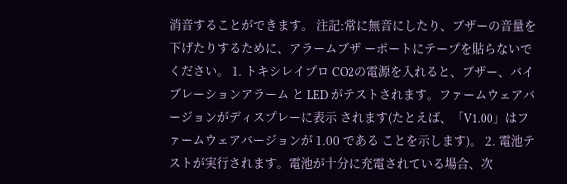消音することができます。 注記:常に無音にしたり、ブザーの音量を下げたりするために、アラームブザ ーポートにテープを貼らないでください。 1. トキシレイプロ CO2の電源を入れると、ブザー、バイブレーションアラーム と LED がテストされます。ファームウェアバージョンがディスプレーに表示 されます(たとえば、「V1.00」はファームウェアバージョンが 1.00 である ことを示します)。 2. 電池テストが実行されます。電池が十分に充電されている場合、次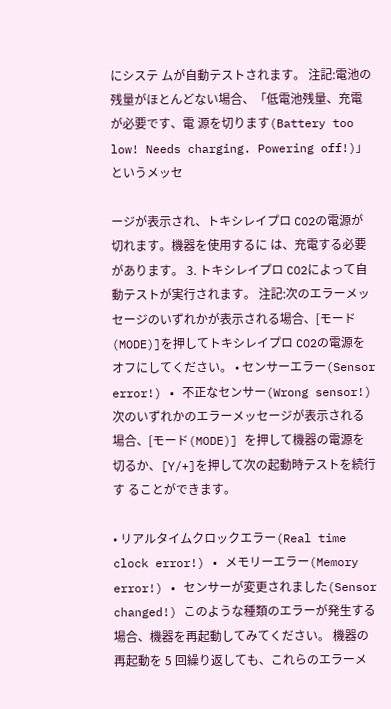にシステ ムが自動テストされます。 注記:電池の残量がほとんどない場合、「低電池残量、充電が必要です、電 源を切ります(Battery too low! Needs charging. Powering off!)」というメッセ

ージが表示され、トキシレイプロ CO2の電源が切れます。機器を使用するに は、充電する必要があります。 3. トキシレイプロ CO2によって自動テストが実行されます。 注記:次のエラーメッセージのいずれかが表示される場合、[モード (MODE)]を押してトキシレイプロ CO2の電源をオフにしてください。 • センサーエラー(Sensor error!) • 不正なセンサー(Wrong sensor!) 次のいずれかのエラーメッセージが表示される場合、[モード(MODE)] を押して機器の電源を切るか、[Y/+]を押して次の起動時テストを続行す ることができます。

• リアルタイムクロックエラー(Real time clock error!) • メモリーエラー(Memory error!) • センサーが変更されました(Sensor changed!) このような種類のエラーが発生する場合、機器を再起動してみてください。 機器の再起動を 5 回繰り返しても、これらのエラーメ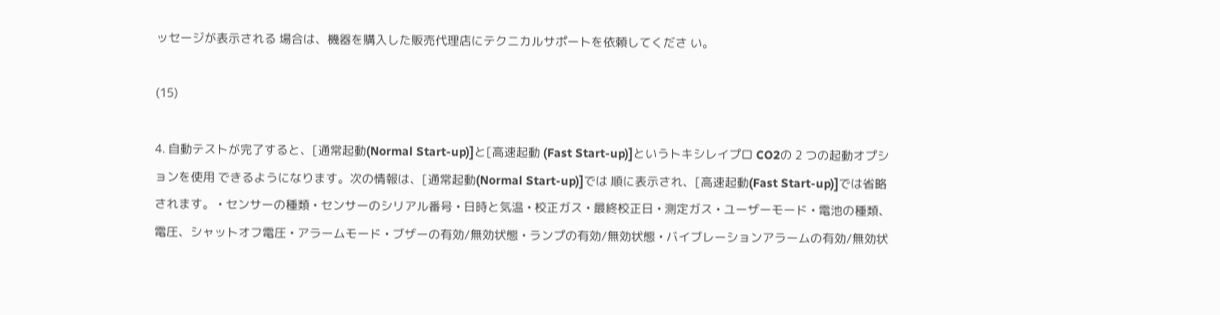ッセージが表示される 場合は、機器を購入した販売代理店にテクニカルサポートを依頼してくださ い。

(15)

4. 自動テストが完了すると、[通常起動(Normal Start-up)]と[高速起動 (Fast Start-up)]というトキシレイプロ CO2の 2 つの起動オプションを使用 できるようになります。次の情報は、[通常起動(Normal Start-up)]では 順に表示され、[高速起動(Fast Start-up)]では省略されます。 • センサーの種類 • センサーのシリアル番号 • 日時と気温 • 校正ガス • 最終校正日 • 測定ガス • ユーザーモード • 電池の種類、電圧、シャットオフ電圧 • アラームモード • ブザーの有効/無効状態 • ランプの有効/無効状態 • バイブレーションアラームの有効/無効状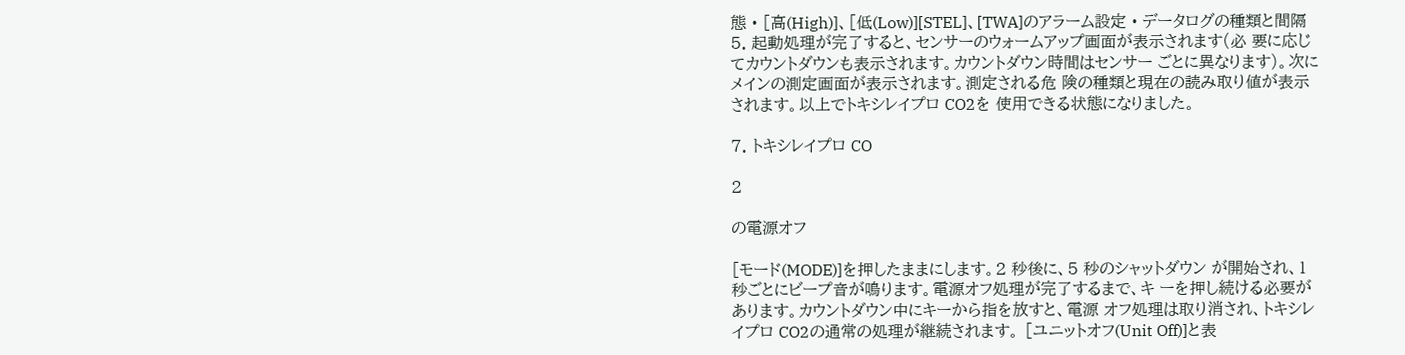態 • [高(High)]、[低(Low)][STEL]、[TWA]のアラーム設定 • データログの種類と間隔 5. 起動処理が完了すると、センサーのウォームアップ画面が表示されます(必 要に応じてカウントダウンも表示されます。カウントダウン時間はセンサー ごとに異なります)。次にメインの測定画面が表示されます。測定される危 険の種類と現在の読み取り値が表示されます。以上でトキシレイプロ CO2を 使用できる状態になりました。

7. トキシレイプロ CO

2

の電源オフ

[モード(MODE)]を押したままにします。2 秒後に、5 秒のシャットダウン が開始され、1 秒ごとにビープ音が鳴ります。電源オフ処理が完了するまで、キ ーを押し続ける必要があります。カウントダウン中にキーから指を放すと、電源 オフ処理は取り消され、トキシレイプロ CO2の通常の処理が継続されます。 [ユニットオフ(Unit Off)]と表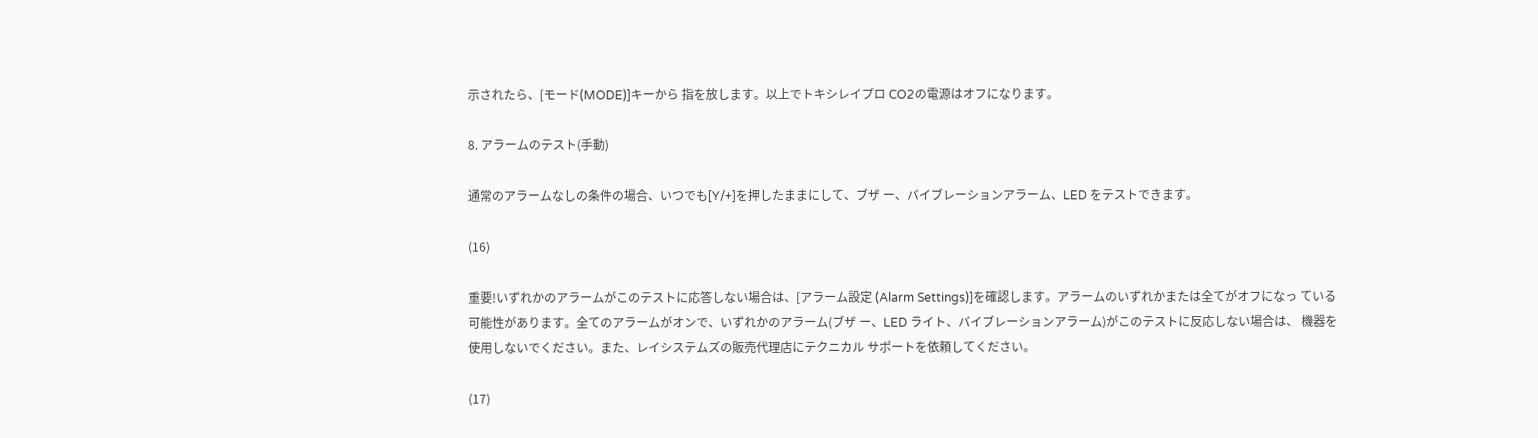示されたら、[モード(MODE)]キーから 指を放します。以上でトキシレイプロ CO2の電源はオフになります。

8. アラームのテスト(手動)

通常のアラームなしの条件の場合、いつでも[Y/+]を押したままにして、ブザ ー、バイブレーションアラーム、LED をテストできます。

(16)

重要!いずれかのアラームがこのテストに応答しない場合は、[アラーム設定 (Alarm Settings)]を確認します。アラームのいずれかまたは全てがオフになっ ている可能性があります。全てのアラームがオンで、いずれかのアラーム(ブザ ー、LED ライト、バイブレーションアラーム)がこのテストに反応しない場合は、 機器を使用しないでください。また、レイシステムズの販売代理店にテクニカル サポートを依頼してください。

(17)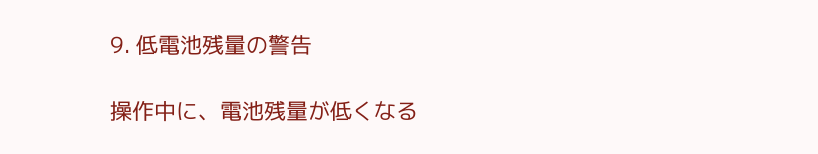9. 低電池残量の警告

操作中に、電池残量が低くなる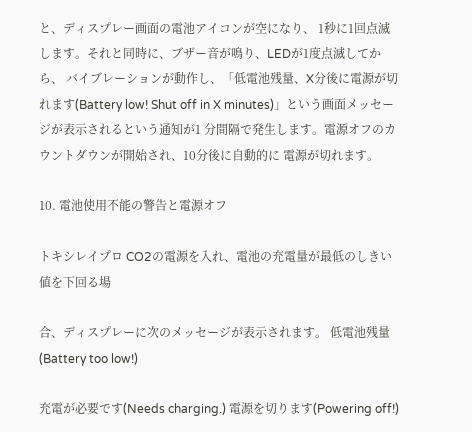と、ディスプレー画面の電池アイコンが空になり、 1秒に1回点滅します。それと同時に、ブザー音が鳴り、LEDが1度点滅してから、 バイブレーションが動作し、「低電池残量、X分後に電源が切れます(Battery low! Shut off in X minutes)」という画面メッセージが表示されるという通知が1 分間隔で発生します。電源オフのカウントダウンが開始され、10分後に自動的に 電源が切れます。

10. 電池使用不能の警告と電源オフ

トキシレイプロ CO2の電源を入れ、電池の充電量が最低のしきい値を下回る場

合、ディスプレーに次のメッセージが表示されます。 低電池残量(Battery too low!)

充電が必要です(Needs charging.) 電源を切ります(Powering off!)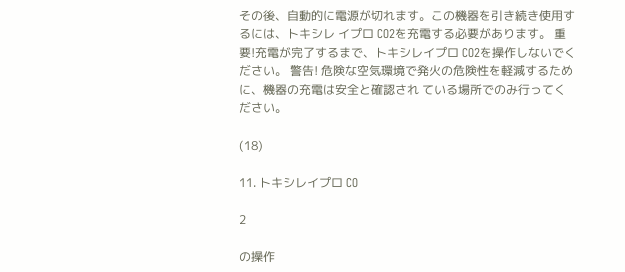その後、自動的に電源が切れます。この機器を引き続き使用するには、トキシレ イプロ CO2を充電する必要があります。 重要!充電が完了するまで、トキシレイプロ CO2を操作しないでください。 警告! 危険な空気環境で発火の危険性を軽減するために、機器の充電は安全と確認され ている場所でのみ行ってください。

(18)

11. トキシレイプロ CO

2

の操作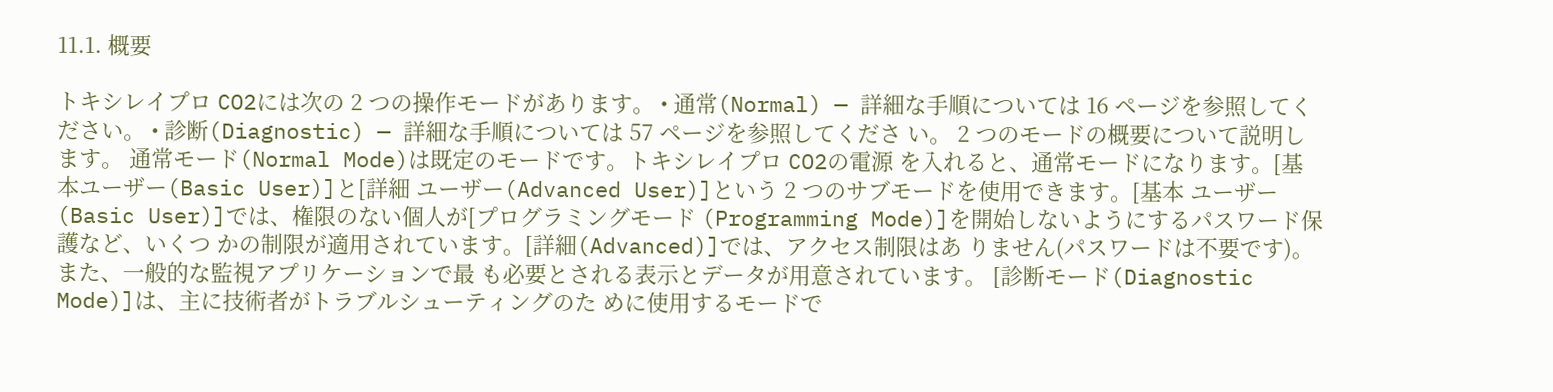11.1. 概要

トキシレイプロ CO2には次の 2 つの操作モードがあります。 • 通常(Normal) — 詳細な手順については 16 ページを参照してください。 • 診断(Diagnostic) — 詳細な手順については 57 ページを参照してくださ い。 2 つのモードの概要について説明します。 通常モード(Normal Mode)は既定のモードです。トキシレイプロ CO2の電源 を入れると、通常モードになります。[基本ユーザー(Basic User)]と[詳細 ユーザー(Advanced User)]という 2 つのサブモードを使用できます。[基本 ユーザー(Basic User)]では、権限のない個人が[プログラミングモード (Programming Mode)]を開始しないようにするパスワード保護など、いくつ かの制限が適用されています。[詳細(Advanced)]では、アクセス制限はあ りません(パスワードは不要です)。また、一般的な監視アプリケーションで最 も必要とされる表示とデータが用意されています。 [診断モード(Diagnostic Mode)]は、主に技術者がトラブルシューティングのた めに使用するモードで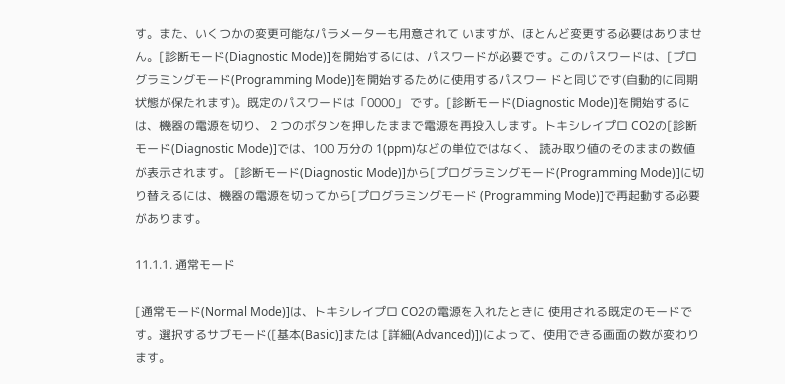す。また、いくつかの変更可能なパラメーターも用意されて いますが、ほとんど変更する必要はありません。[診断モード(Diagnostic Mode)]を開始するには、パスワードが必要です。このパスワードは、[プロ グラミングモード(Programming Mode)]を開始するために使用するパスワー ドと同じです(自動的に同期状態が保たれます)。既定のパスワードは「0000」 です。[診断モード(Diagnostic Mode)]を開始するには、機器の電源を切り、 2 つのボタンを押したままで電源を再投入します。トキシレイプロ CO2の[診断 モード(Diagnostic Mode)]では、100 万分の 1(ppm)などの単位ではなく、 読み取り値のそのままの数値が表示されます。 [診断モード(Diagnostic Mode)]から[プログラミングモード(Programming Mode)]に切り替えるには、機器の電源を切ってから[プログラミングモード (Programming Mode)]で再起動する必要があります。

11.1.1. 通常モード

[通常モード(Normal Mode)]は、トキシレイプロ CO2の電源を入れたときに 使用される既定のモードです。選択するサブモード([基本(Basic)]または [詳細(Advanced)])によって、使用できる画面の数が変わります。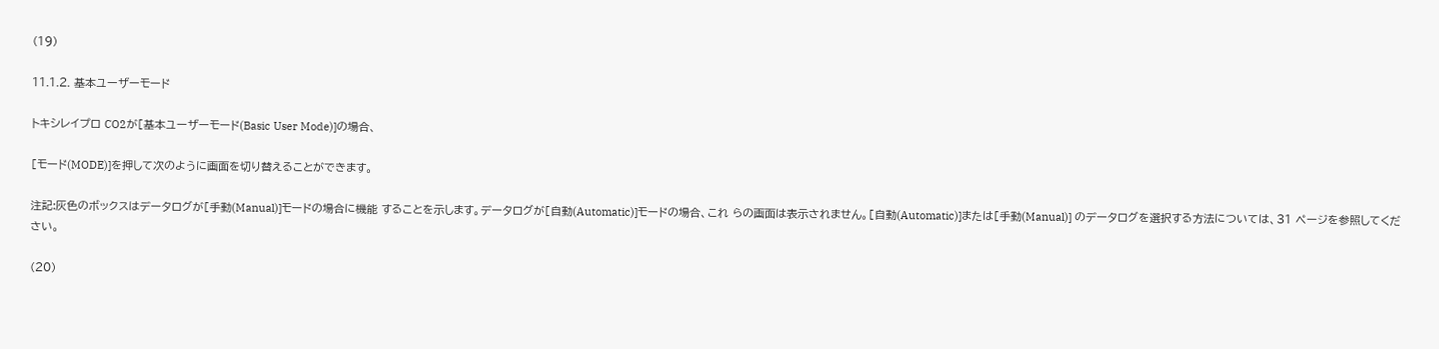(19)

11.1.2. 基本ユーザーモード

トキシレイプロ CO2が[基本ユーザーモード(Basic User Mode)]の場合、

[モード(MODE)]を押して次のように画面を切り替えることができます。

注記:灰色のボックスはデータログが[手動(Manual)]モードの場合に機能 することを示します。データログが[自動(Automatic)]モードの場合、これ らの画面は表示されません。[自動(Automatic)]または[手動(Manual)] のデータログを選択する方法については、31 ページを参照してください。

(20)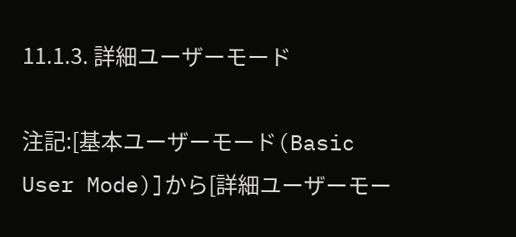11.1.3. 詳細ユーザーモード

注記:[基本ユーザーモード(Basic User Mode)]から[詳細ユーザーモー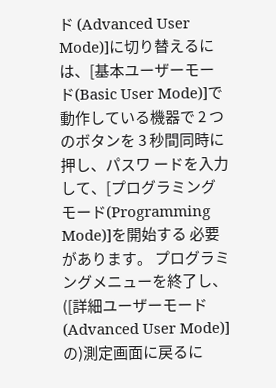ド (Advanced User Mode)]に切り替えるには、[基本ユーザーモード(Basic User Mode)]で動作している機器で 2 つのボタンを 3 秒間同時に押し、パスワ ードを入力して、[プログラミングモード(Programming Mode)]を開始する 必要があります。 プログラミングメニューを終了し、([詳細ユーザーモード(Advanced User Mode)]の)測定画面に戻るに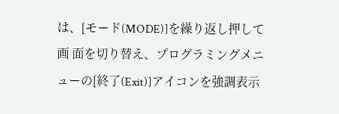は、[モード(MODE)]を繰り返し押して画 面を切り替え、プログラミングメニューの[終了(Exit)]アイコンを強調表示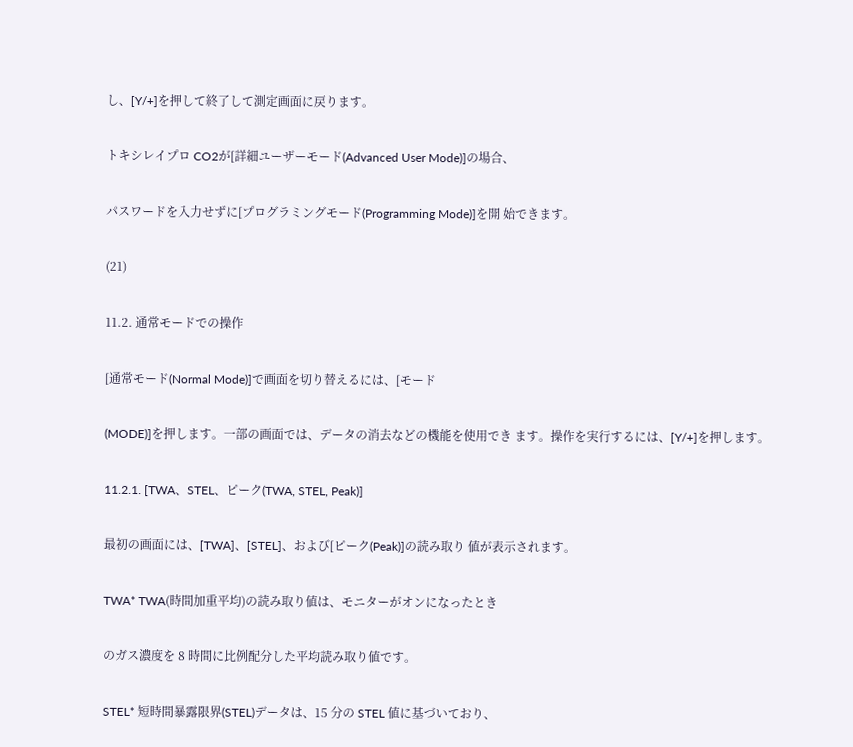し、[Y/+]を押して終了して測定画面に戻ります。

トキシレイプロ CO2が[詳細ユーザーモード(Advanced User Mode)]の場合、

パスワードを入力せずに[プログラミングモード(Programming Mode)]を開 始できます。

(21)

11.2. 通常モードでの操作

[通常モード(Normal Mode)]で画面を切り替えるには、[モード

(MODE)]を押します。一部の画面では、データの消去などの機能を使用でき ます。操作を実行するには、[Y/+]を押します。

11.2.1. [TWA、STEL、ピーク(TWA, STEL, Peak)]

最初の画面には、[TWA]、[STEL]、および[ピーク(Peak)]の読み取り 値が表示されます。

TWA* TWA(時間加重平均)の読み取り値は、モニターがオンになったとき

のガス濃度を 8 時間に比例配分した平均読み取り値です。

STEL* 短時間暴露限界(STEL)データは、15 分の STEL 値に基づいており、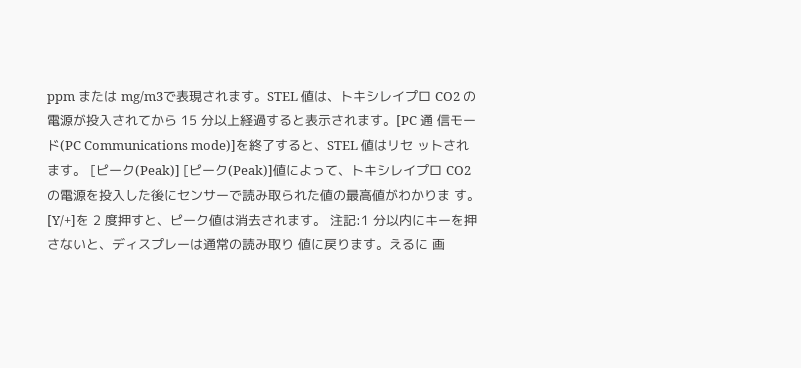ppm または mg/m3で表現されます。STEL 値は、トキシレイプロ CO2 の電源が投入されてから 15 分以上経過すると表示されます。[PC 通 信モード(PC Communications mode)]を終了すると、STEL 値はリセ ットされます。 [ピーク(Peak)] [ピーク(Peak)]値によって、トキシレイプロ CO2 の電源を投入した後にセンサーで読み取られた値の最高値がわかりま す。[Y/+]を 2 度押すと、ピーク値は消去されます。 注記:1 分以内にキーを押さないと、ディスプレーは通常の読み取り 値に戻ります。えるに 画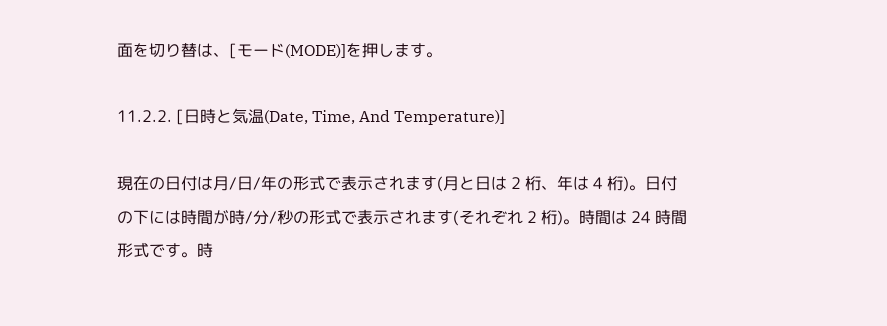面を切り替は、[モード(MODE)]を押します。

11.2.2. [日時と気温(Date, Time, And Temperature)]

現在の日付は月/日/年の形式で表示されます(月と日は 2 桁、年は 4 桁)。日付 の下には時間が時/分/秒の形式で表示されます(それぞれ 2 桁)。時間は 24 時間 形式です。時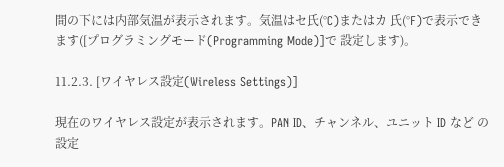間の下には内部気温が表示されます。気温はセ氏(°C)またはカ 氏(°F)で表示できます([プログラミングモード(Programming Mode)]で 設定します)。

11.2.3. [ワイヤレス設定(Wireless Settings)]

現在のワイヤレス設定が表示されます。PAN ID、チャンネル、ユニット ID など の設定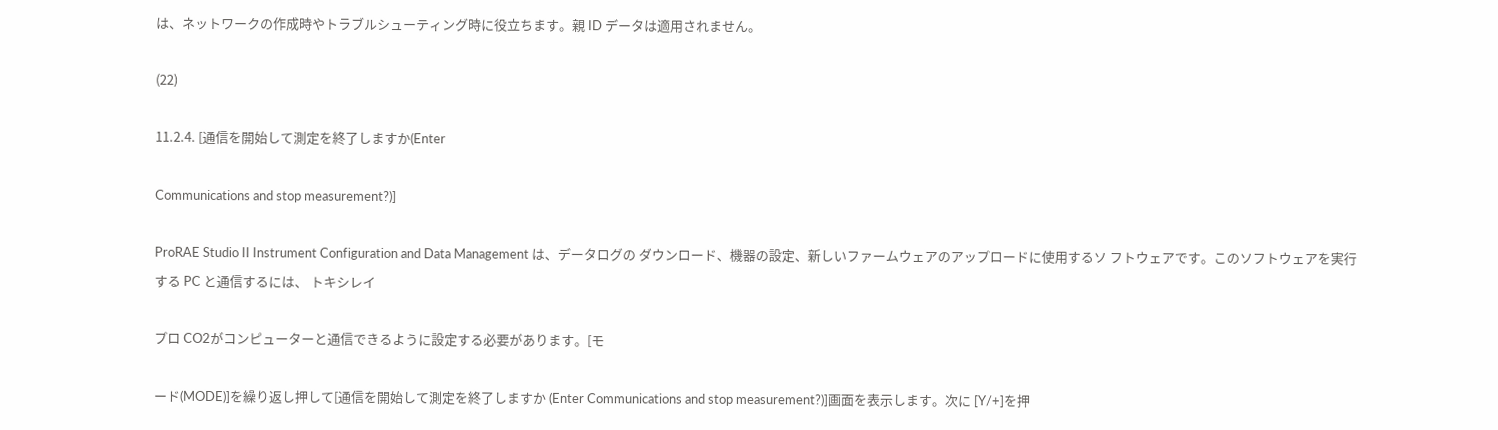は、ネットワークの作成時やトラブルシューティング時に役立ちます。親 ID データは適用されません。

(22)

11.2.4. [通信を開始して測定を終了しますか(Enter

Communications and stop measurement?)]

ProRAE Studio II Instrument Configuration and Data Management は、データログの ダウンロード、機器の設定、新しいファームウェアのアップロードに使用するソ フトウェアです。このソフトウェアを実行する PC と通信するには、 トキシレイ

プロ CO2がコンピューターと通信できるように設定する必要があります。[モ

ード(MODE)]を繰り返し押して[通信を開始して測定を終了しますか (Enter Communications and stop measurement?)]画面を表示します。次に [Y/+]を押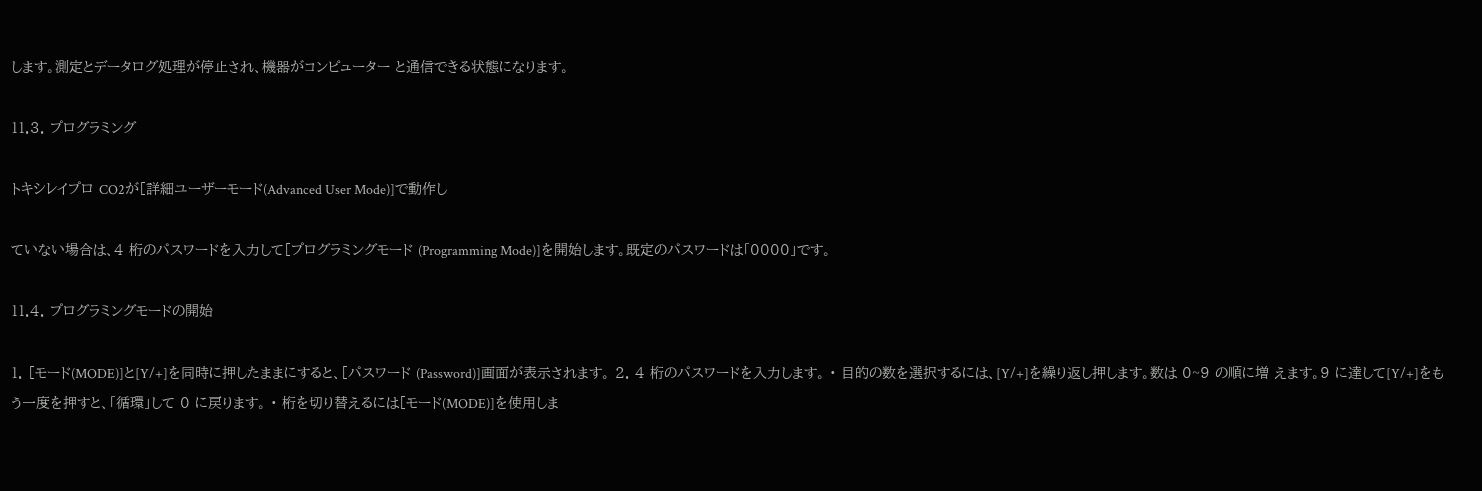します。測定とデータログ処理が停止され、機器がコンピューター と通信できる状態になります。

11.3. プログラミング

トキシレイプロ CO2が[詳細ユーザーモード(Advanced User Mode)]で動作し

ていない場合は、4 桁のパスワードを入力して[プログラミングモード (Programming Mode)]を開始します。既定のパスワードは「0000」です。

11.4. プログラミングモードの開始

1. [モード(MODE)]と[Y/+]を同時に押したままにすると、[パスワード (Password)]画面が表示されます。 2. 4 桁のパスワードを入力します。 • 目的の数を選択するには、[Y/+]を繰り返し押します。数は 0~9 の順に増 えます。9 に達して[Y/+]をもう一度を押すと、「循環」して 0 に戻ります。 • 桁を切り替えるには[モード(MODE)]を使用しま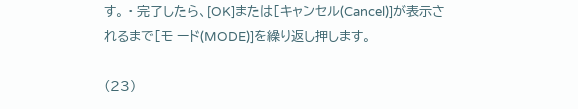す。 • 完了したら、[OK]または[キャンセル(Cancel)]が表示されるまで[モ ード(MODE)]を繰り返し押します。

(23)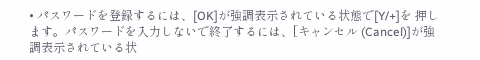• パスワードを登録するには、[OK]が強調表示されている状態で[Y/+]を 押します。パスワードを入力しないで終了するには、[キャンセル (Cancel)]が強調表示されている状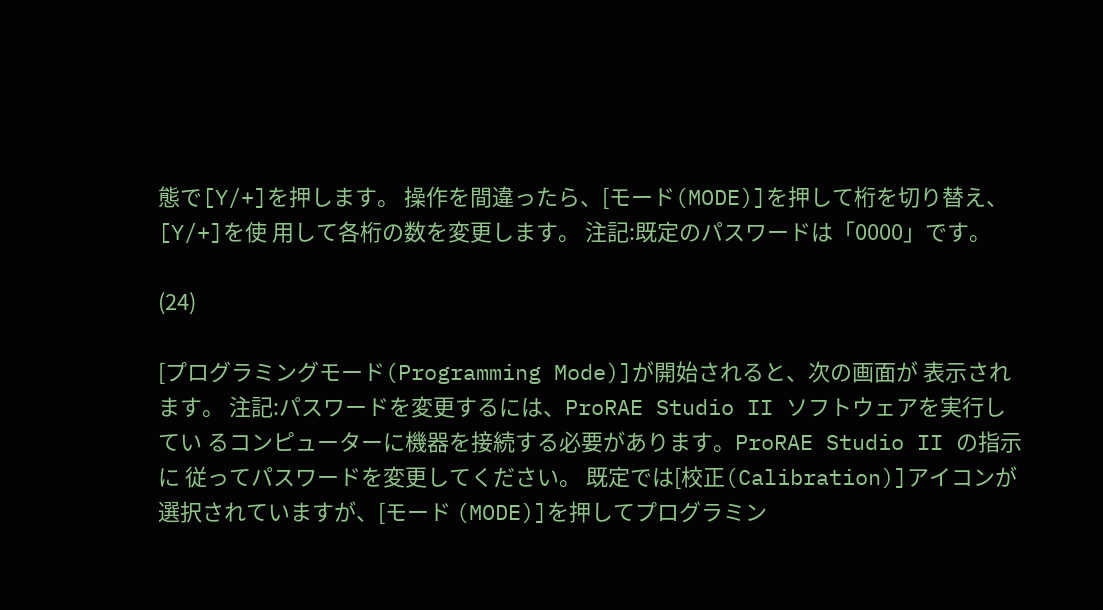態で[Y/+]を押します。 操作を間違ったら、[モード(MODE)]を押して桁を切り替え、[Y/+]を使 用して各桁の数を変更します。 注記:既定のパスワードは「0000」です。

(24)

[プログラミングモード(Programming Mode)]が開始されると、次の画面が 表示されます。 注記:パスワードを変更するには、ProRAE Studio II ソフトウェアを実行してい るコンピューターに機器を接続する必要があります。ProRAE Studio II の指示に 従ってパスワードを変更してください。 既定では[校正(Calibration)]アイコンが選択されていますが、[モード (MODE)]を押してプログラミン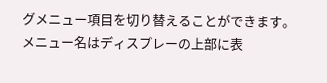グメニュー項目を切り替えることができます。 メニュー名はディスプレーの上部に表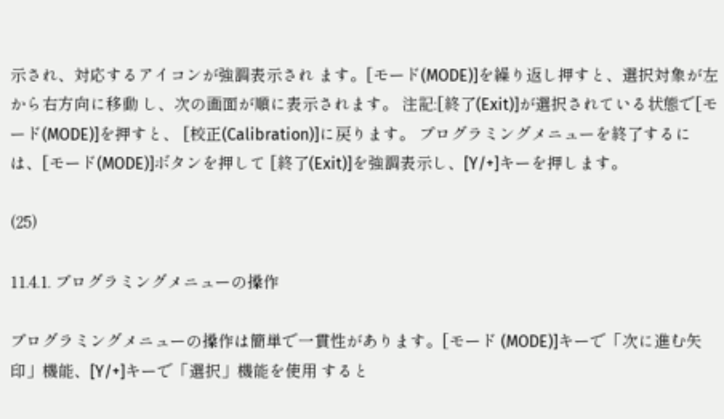示され、対応するアイコンが強調表示され ます。[モード(MODE)]を繰り返し押すと、選択対象が左から右方向に移動 し、次の画面が順に表示されます。 注記:[終了(Exit)]が選択されている状態で[モード(MODE)]を押すと、 [校正(Calibration)]に戻ります。 プログラミングメニューを終了するには、[モード(MODE)]ボタンを押して [終了(Exit)]を強調表示し、[Y/+]キーを押します。

(25)

11.4.1. プログラミングメニューの操作

プログラミングメニューの操作は簡単で一貫性があります。[モード (MODE)]キーで「次に進む矢印」機能、[Y/+]キーで「選択」機能を使用 すると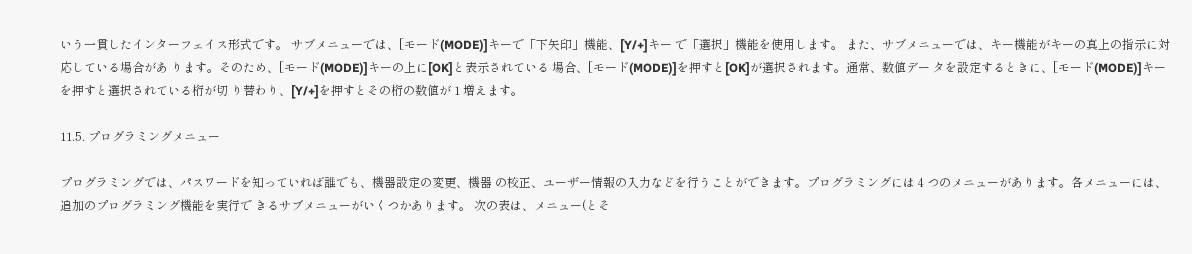いう一貫したインターフェイス形式です。 サブメニューでは、[モード(MODE)]キーで「下矢印」機能、[Y/+]キー で「選択」機能を使用します。 また、サブメニューでは、キー機能がキーの真上の指示に対応している場合があ ります。そのため、[モード(MODE)]キーの上に[OK]と表示されている 場合、[モード(MODE)]を押すと[OK]が選択されます。通常、数値デー タを設定するときに、[モード(MODE)]キーを押すと選択されている桁が切 り替わり、[Y/+]を押すとその桁の数値が 1 増えます。

11.5. プログラミングメニュー

プログラミングでは、パスワードを知っていれば誰でも、機器設定の変更、機器 の校正、ユーザー情報の入力などを行うことができます。プログラミングには 4 つのメニューがあります。各メニューには、追加のプログラミング機能を実行で きるサブメニューがいくつかあります。 次の表は、メニュー(とそ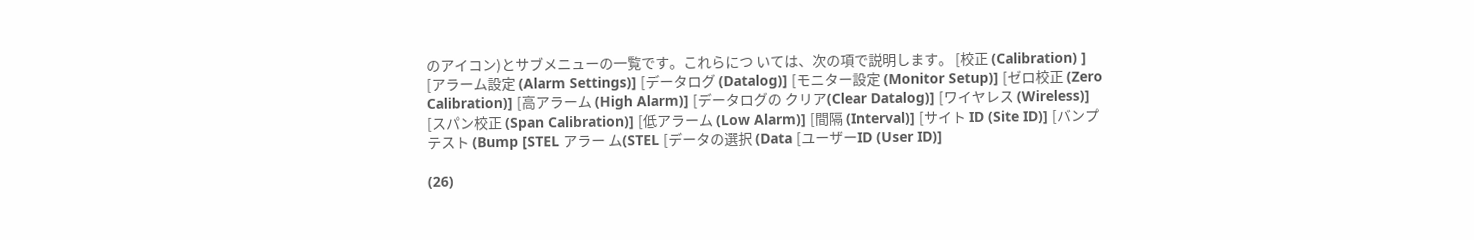のアイコン)とサブメニューの一覧です。これらにつ いては、次の項で説明します。 [校正 (Calibration) ] [アラーム設定 (Alarm Settings)] [データログ (Datalog)] [モニター設定 (Monitor Setup)] [ゼロ校正 (Zero Calibration)] [高アラーム (High Alarm)] [データログの クリア(Clear Datalog)] [ワイヤレス (Wireless)] [スパン校正 (Span Calibration)] [低アラーム (Low Alarm)] [間隔 (Interval)] [サイト ID (Site ID)] [バンプテスト (Bump [STEL アラー ム(STEL [データの選択 (Data [ユーザーID (User ID)]

(26)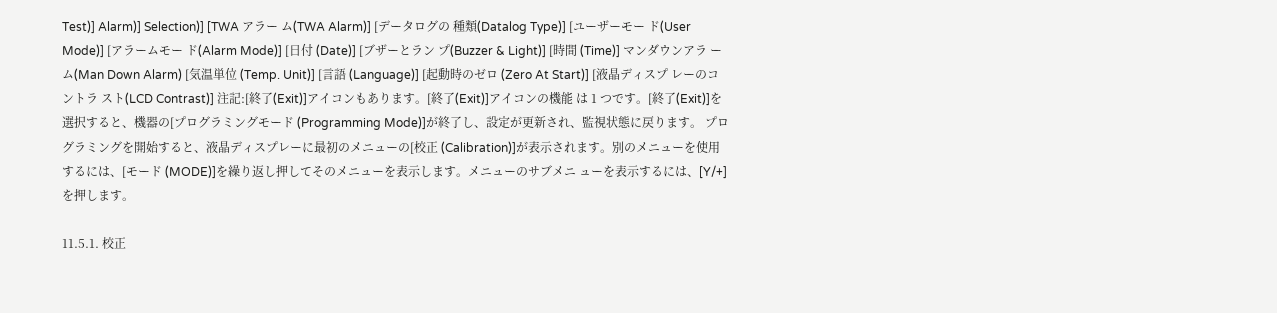Test)] Alarm)] Selection)] [TWA アラー ム(TWA Alarm)] [データログの 種類(Datalog Type)] [ユーザーモー ド(User Mode)] [アラームモー ド(Alarm Mode)] [日付 (Date)] [ブザーとラン プ(Buzzer & Light)] [時間 (Time)] マンダウンアラ ーム(Man Down Alarm) [気温単位 (Temp. Unit)] [言語 (Language)] [起動時のゼロ (Zero At Start)] [液晶ディスプ レーのコントラ スト(LCD Contrast)] 注記:[終了(Exit)]アイコンもあります。[終了(Exit)]アイコンの機能 は 1 つです。[終了(Exit)]を選択すると、機器の[プログラミングモード (Programming Mode)]が終了し、設定が更新され、監視状態に戻ります。 プログラミングを開始すると、液晶ディスプレーに最初のメニューの[校正 (Calibration)]が表示されます。別のメニューを使用するには、[モード (MODE)]を繰り返し押してそのメニューを表示します。メニューのサブメニ ューを表示するには、[Y/+]を押します。

11.5.1. 校正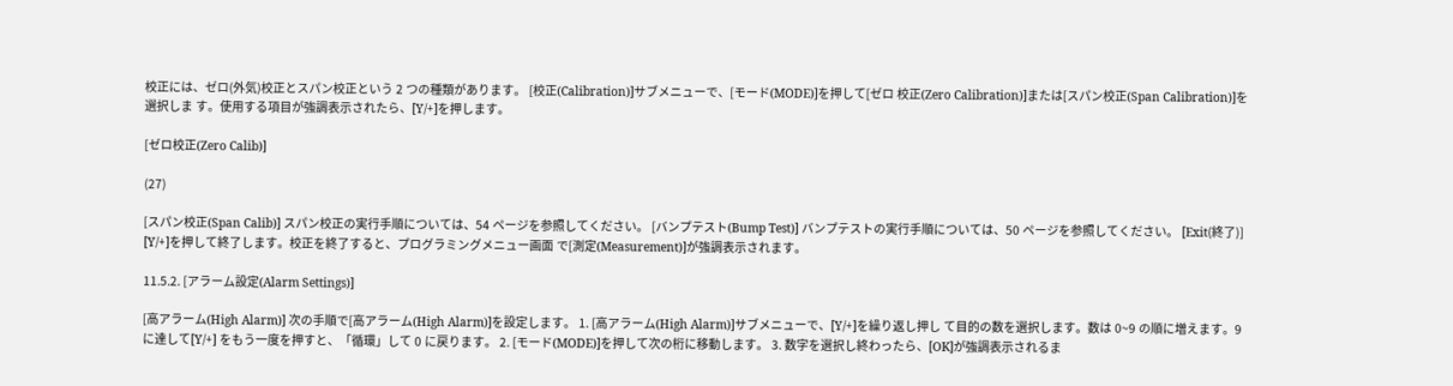校正には、ゼロ(外気)校正とスパン校正という 2 つの種類があります。 [校正(Calibration)]サブメニューで、[モード(MODE)]を押して[ゼロ 校正(Zero Calibration)]または[スパン校正(Span Calibration)]を選択しま す。使用する項目が強調表示されたら、[Y/+]を押します。

[ゼロ校正(Zero Calib)]

(27)

[スパン校正(Span Calib)] スパン校正の実行手順については、54 ページを参照してください。 [バンプテスト(Bump Test)] バンプテストの実行手順については、50 ページを参照してください。 [Exit(終了)] [Y/+]を押して終了します。校正を終了すると、プログラミングメニュー画面 で[測定(Measurement)]が強調表示されます。

11.5.2. [アラーム設定(Alarm Settings)]

[高アラーム(High Alarm)] 次の手順で[高アラーム(High Alarm)]を設定します。 1. [高アラーム(High Alarm)]サブメニューで、[Y/+]を繰り返し押し て目的の数を選択します。数は 0~9 の順に増えます。9 に達して[Y/+] をもう一度を押すと、「循環」して 0 に戻ります。 2. [モード(MODE)]を押して次の桁に移動します。 3. 数字を選択し終わったら、[OK]が強調表示されるま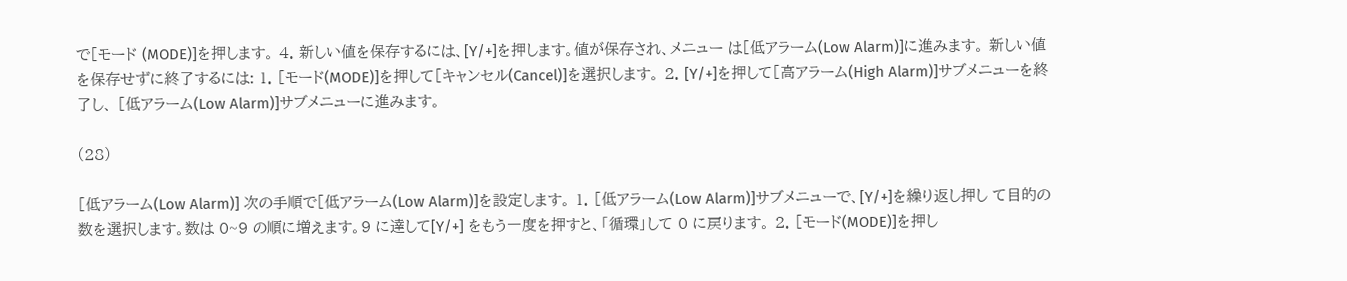で[モード (MODE)]を押します。 4. 新しい値を保存するには、[Y/+]を押します。値が保存され、メニュー は[低アラーム(Low Alarm)]に進みます。 新しい値を保存せずに終了するには: 1. [モード(MODE)]を押して[キャンセル(Cancel)]を選択します。 2. [Y/+]を押して[高アラーム(High Alarm)]サブメニューを終了し、 [低アラーム(Low Alarm)]サブメニューに進みます。

(28)

[低アラーム(Low Alarm)] 次の手順で[低アラーム(Low Alarm)]を設定します。 1. [低アラーム(Low Alarm)]サブメニューで、[Y/+]を繰り返し押し て目的の数を選択します。数は 0~9 の順に増えます。9 に達して[Y/+] をもう一度を押すと、「循環」して 0 に戻ります。 2. [モード(MODE)]を押し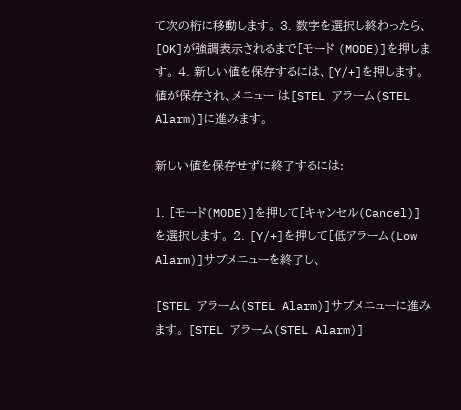て次の桁に移動します。 3. 数字を選択し終わったら、[OK]が強調表示されるまで[モード (MODE)]を押します。 4. 新しい値を保存するには、[Y/+]を押します。値が保存され、メニュー は[STEL アラーム(STEL Alarm)]に進みます。

新しい値を保存せずに終了するには:

1. [モード(MODE)]を押して[キャンセル(Cancel)]を選択します。 2. [Y/+]を押して[低アラーム(Low Alarm)]サブメニューを終了し、

[STEL アラーム(STEL Alarm)]サブメニューに進みます。 [STEL アラーム(STEL Alarm)]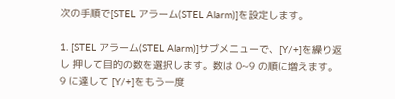次の手順で[STEL アラーム(STEL Alarm)]を設定します。

1. [STEL アラーム(STEL Alarm)]サブメニューで、[Y/+]を繰り返し 押して目的の数を選択します。数は 0~9 の順に増えます。9 に達して [Y/+]をもう一度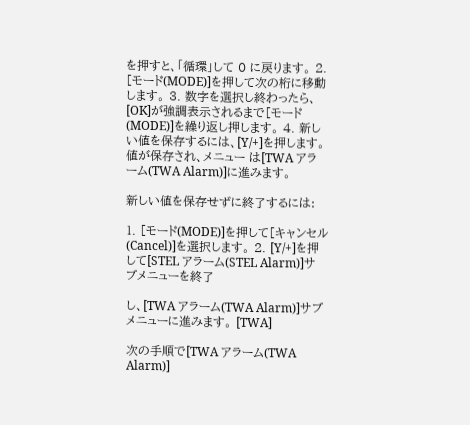を押すと、「循環」して 0 に戻ります。 2. [モード(MODE)]を押して次の桁に移動します。 3. 数字を選択し終わったら、[OK]が強調表示されるまで[モード (MODE)]を繰り返し押します。 4. 新しい値を保存するには、[Y/+]を押します。値が保存され、メニュー は[TWA アラーム(TWA Alarm)]に進みます。

新しい値を保存せずに終了するには:

1. [モード(MODE)]を押して[キャンセル(Cancel)]を選択します。 2. [Y/+]を押して[STEL アラーム(STEL Alarm)]サブメニューを終了

し、[TWA アラーム(TWA Alarm)]サブメニューに進みます。 [TWA]

次の手順で[TWA アラーム(TWA Alarm)]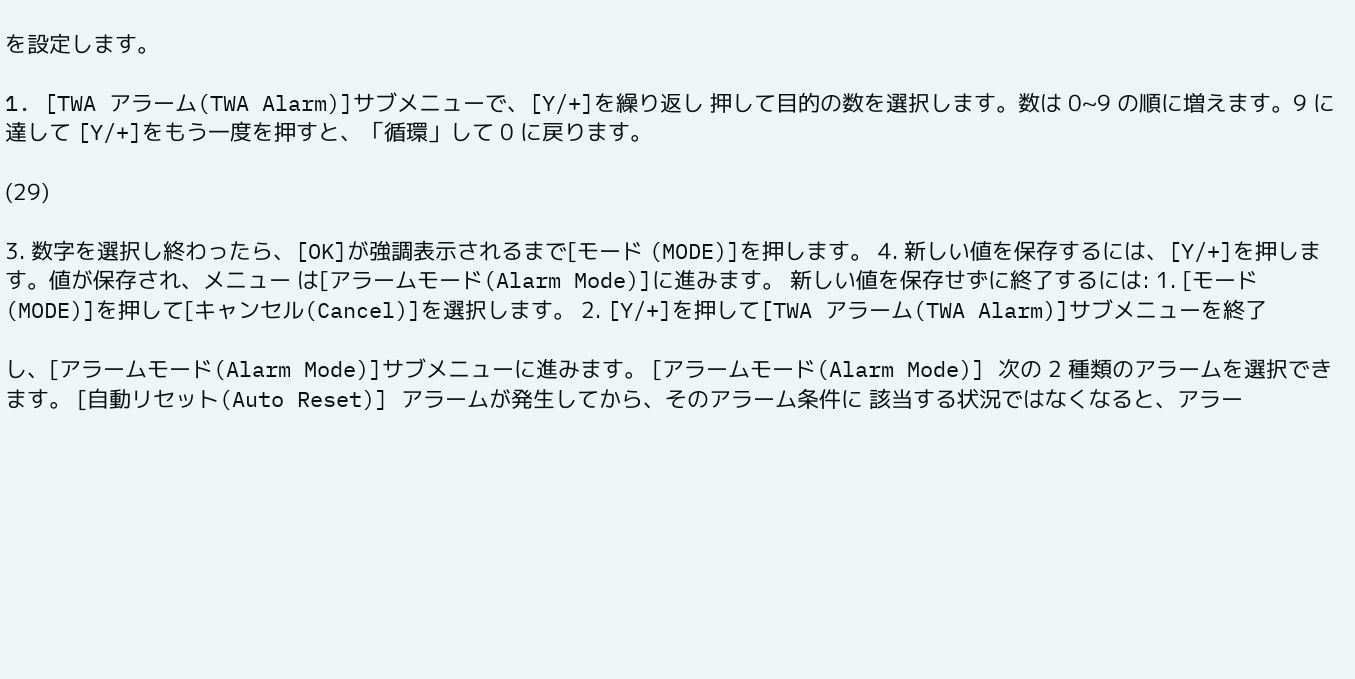を設定します。

1. [TWA アラーム(TWA Alarm)]サブメニューで、[Y/+]を繰り返し 押して目的の数を選択します。数は 0~9 の順に増えます。9 に達して [Y/+]をもう一度を押すと、「循環」して 0 に戻ります。

(29)

3. 数字を選択し終わったら、[OK]が強調表示されるまで[モード (MODE)]を押します。 4. 新しい値を保存するには、[Y/+]を押します。値が保存され、メニュー は[アラームモード(Alarm Mode)]に進みます。 新しい値を保存せずに終了するには: 1. [モード(MODE)]を押して[キャンセル(Cancel)]を選択します。 2. [Y/+]を押して[TWA アラーム(TWA Alarm)]サブメニューを終了

し、[アラームモード(Alarm Mode)]サブメニューに進みます。 [アラームモード(Alarm Mode)] 次の 2 種類のアラームを選択できます。 [自動リセット(Auto Reset)] アラームが発生してから、そのアラーム条件に 該当する状況ではなくなると、アラー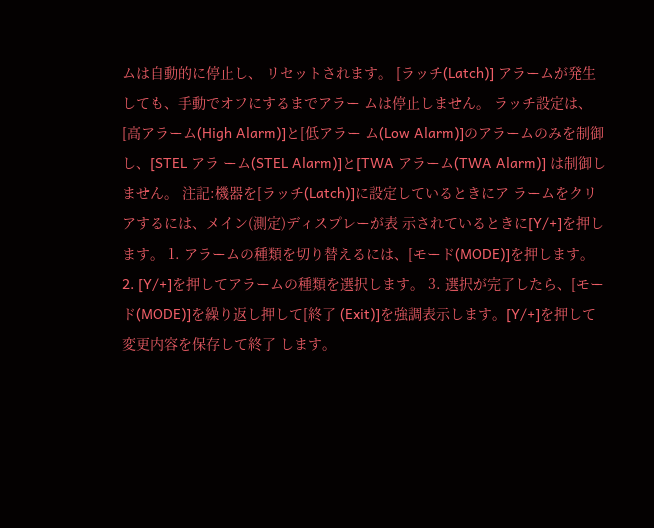ムは自動的に停止し、 リセットされます。 [ラッチ(Latch)] アラームが発生しても、手動でオフにするまでアラー ムは停止しません。 ラッチ設定は、[高アラーム(High Alarm)]と[低アラー ム(Low Alarm)]のアラームのみを制御し、[STEL アラ ーム(STEL Alarm)]と[TWA アラーム(TWA Alarm)] は制御しません。 注記:機器を[ラッチ(Latch)]に設定しているときにア ラームをクリアするには、メイン(測定)ディスプレーが表 示されているときに[Y/+]を押します。 1. アラームの種類を切り替えるには、[モード(MODE)]を押します。 2. [Y/+]を押してアラームの種類を選択します。 3. 選択が完了したら、[モード(MODE)]を繰り返し押して[終了 (Exit)]を強調表示します。[Y/+]を押して変更内容を保存して終了 します。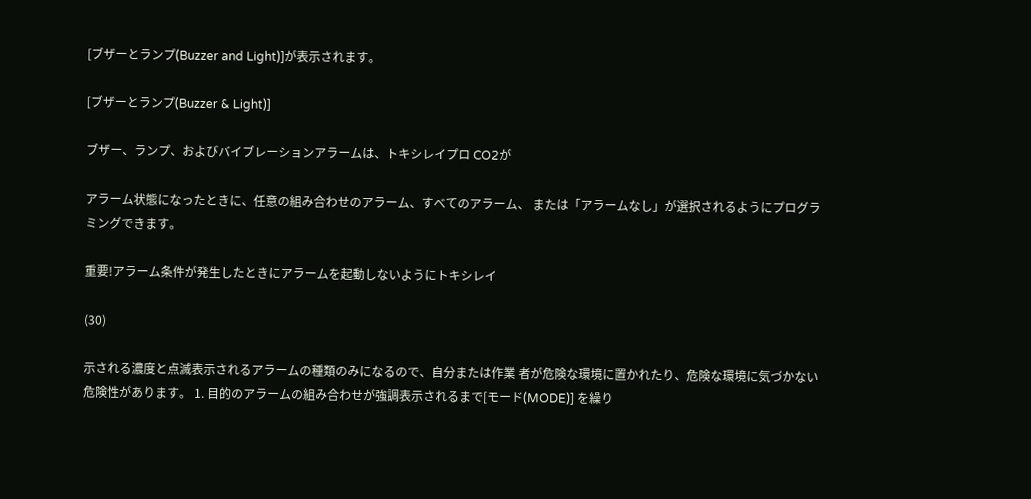[ブザーとランプ(Buzzer and Light)]が表示されます。

[ブザーとランプ(Buzzer & Light)]

ブザー、ランプ、およびバイブレーションアラームは、トキシレイプロ CO2が

アラーム状態になったときに、任意の組み合わせのアラーム、すべてのアラーム、 または「アラームなし」が選択されるようにプログラミングできます。

重要!アラーム条件が発生したときにアラームを起動しないようにトキシレイ

(30)

示される濃度と点滅表示されるアラームの種類のみになるので、自分または作業 者が危険な環境に置かれたり、危険な環境に気づかない危険性があります。 1. 目的のアラームの組み合わせが強調表示されるまで[モード(MODE)] を繰り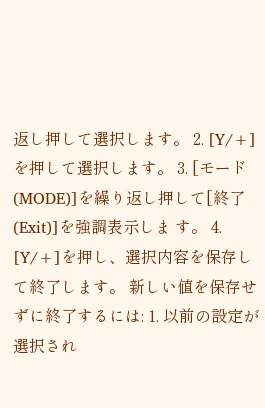返し押して選択します。 2. [Y/+]を押して選択します。 3. [モード(MODE)]を繰り返し押して[終了(Exit)]を強調表示しま す。 4. [Y/+]を押し、選択内容を保存して終了します。 新しい値を保存せずに終了するには: 1. 以前の設定が選択され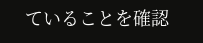ていることを確認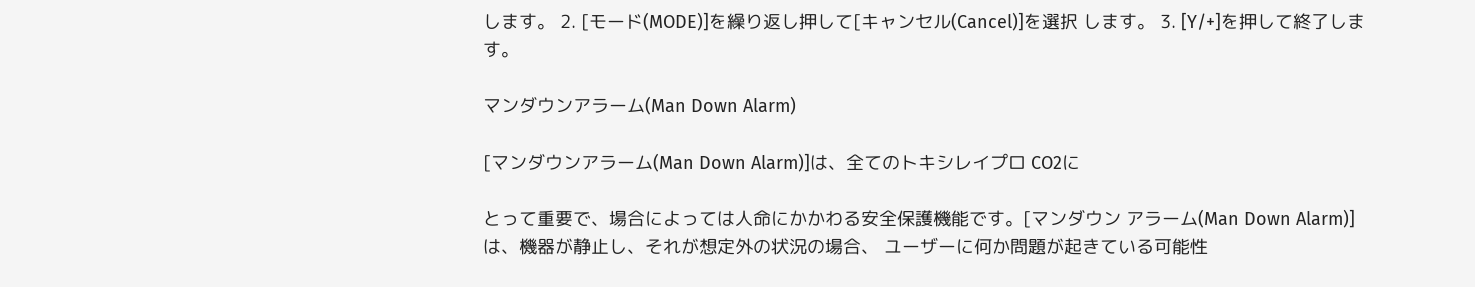します。 2. [モード(MODE)]を繰り返し押して[キャンセル(Cancel)]を選択 します。 3. [Y/+]を押して終了します。

マンダウンアラーム(Man Down Alarm)

[マンダウンアラーム(Man Down Alarm)]は、全てのトキシレイプロ CO2に

とって重要で、場合によっては人命にかかわる安全保護機能です。[マンダウン アラーム(Man Down Alarm)]は、機器が静止し、それが想定外の状況の場合、 ユーザーに何か問題が起きている可能性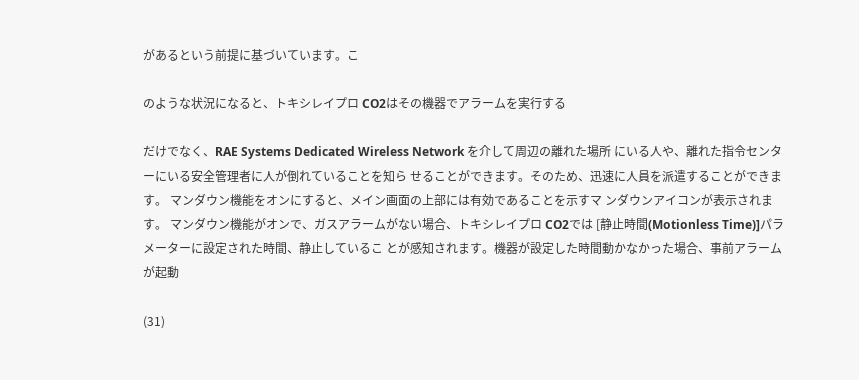があるという前提に基づいています。こ

のような状況になると、トキシレイプロ CO2はその機器でアラームを実行する

だけでなく、RAE Systems Dedicated Wireless Network を介して周辺の離れた場所 にいる人や、離れた指令センターにいる安全管理者に人が倒れていることを知ら せることができます。そのため、迅速に人員を派遣することができます。 マンダウン機能をオンにすると、メイン画面の上部には有効であることを示すマ ンダウンアイコンが表示されます。 マンダウン機能がオンで、ガスアラームがない場合、トキシレイプロ CO2では [静止時間(Motionless Time)]パラメーターに設定された時間、静止しているこ とが感知されます。機器が設定した時間動かなかった場合、事前アラームが起動

(31)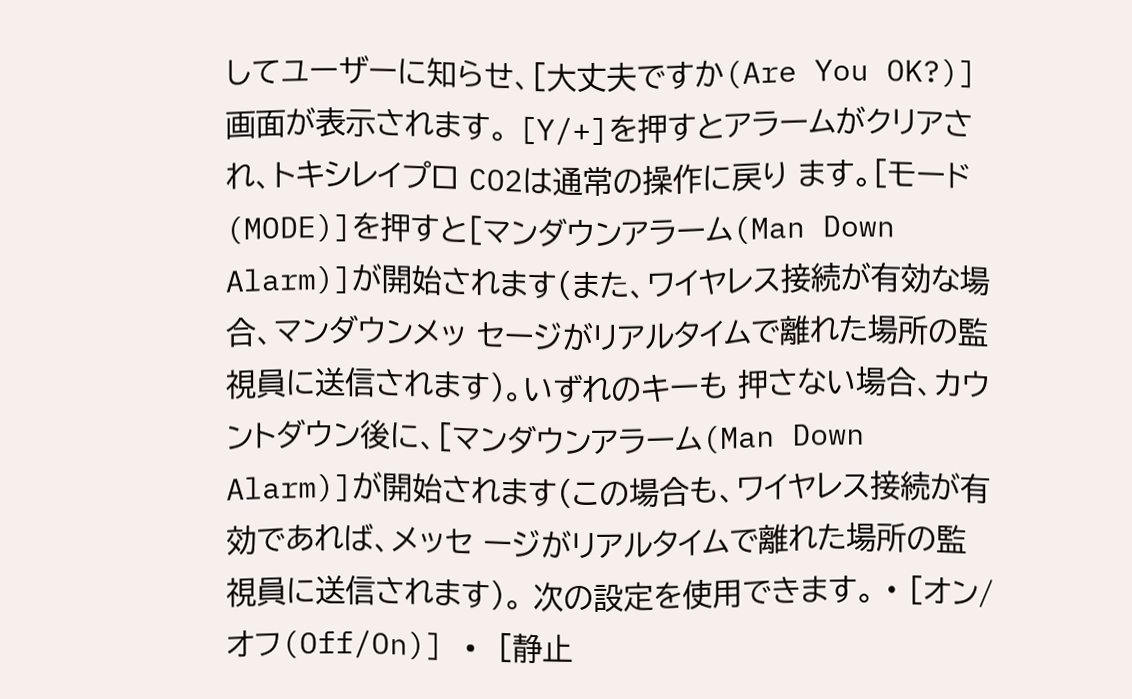してユーザーに知らせ、[大丈夫ですか(Are You OK?)]画面が表示されます。 [Y/+]を押すとアラームがクリアされ、トキシレイプロ CO2は通常の操作に戻り ます。[モード(MODE)]を押すと[マンダウンアラーム(Man Down Alarm)]が開始されます(また、ワイヤレス接続が有効な場合、マンダウンメッ セージがリアルタイムで離れた場所の監視員に送信されます)。いずれのキーも 押さない場合、カウントダウン後に、[マンダウンアラーム(Man Down Alarm)]が開始されます(この場合も、ワイヤレス接続が有効であれば、メッセ ージがリアルタイムで離れた場所の監視員に送信されます)。 次の設定を使用できます。 • [オン/オフ(Off/On)] • [静止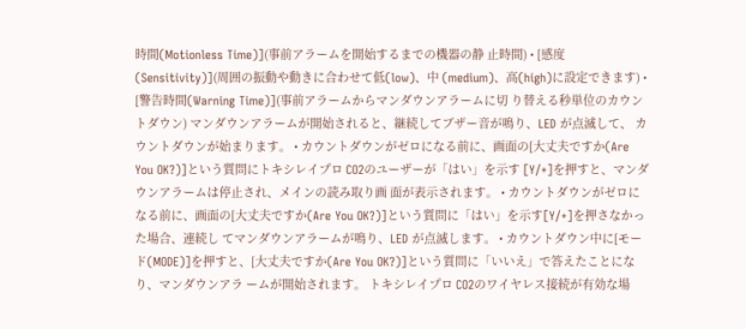時間(Motionless Time)](事前アラームを開始するまでの機器の静 止時間) • [感度(Sensitivity)](周囲の振動や動きに合わせて低(low)、中 (medium)、高(high)に設定できます) • [警告時間(Warning Time)](事前アラームからマンダウンアラームに切 り替える秒単位のカウントダウン) マンダウンアラームが開始されると、継続してブザー音が鳴り、LED が点滅して、 カウントダウンが始まります。 • カウントダウンがゼロになる前に、画面の[大丈夫ですか(Are You OK?)]という質問にトキシレイプロ CO2のユーザーが「はい」を示す [Y/+]を押すと、マンダウンアラームは停止され、メインの読み取り画 面が表示されます。 • カウントダウンがゼロになる前に、画面の[大丈夫ですか(Are You OK?)]という質問に「はい」を示す[Y/+]を押さなかった場合、連続し てマンダウンアラームが鳴り、LED が点滅します。 • カウントダウン中に[モード(MODE)]を押すと、[大丈夫ですか(Are You OK?)]という質問に「いいえ」で答えたことになり、マンダウンアラ ームが開始されます。 トキシレイプロ CO2のワイヤレス接続が有効な場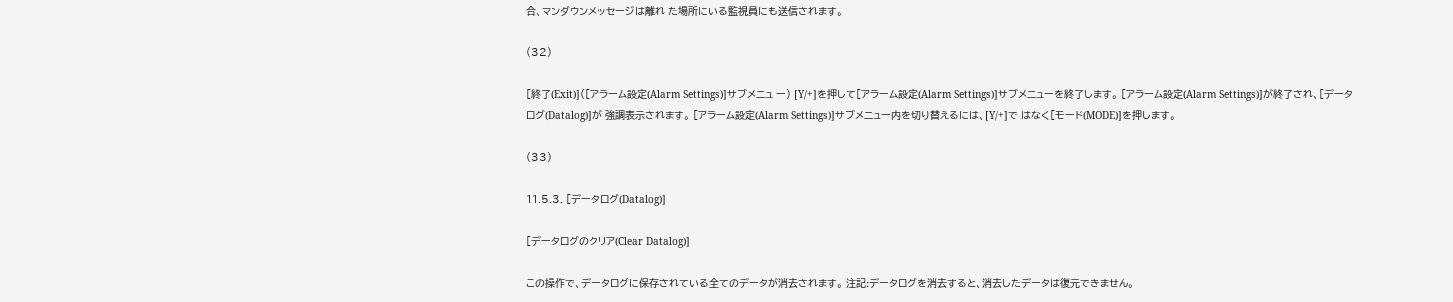合、マンダウンメッセージは離れ た場所にいる監視員にも送信されます。

(32)

[終了(Exit)]([アラーム設定(Alarm Settings)]サブメニュ ー) [Y/+]を押して[アラーム設定(Alarm Settings)]サブメニューを終了します。 [アラーム設定(Alarm Settings)]が終了され、[データログ(Datalog)]が 強調表示されます。 [アラーム設定(Alarm Settings)]サブメニュー内を切り替えるには、[Y/+]で はなく[モード(MODE)]を押します。

(33)

11.5.3. [データログ(Datalog)]

[データログのクリア(Clear Datalog)]

この操作で、データログに保存されている全てのデータが消去されます。 注記:データログを消去すると、消去したデータは復元できません。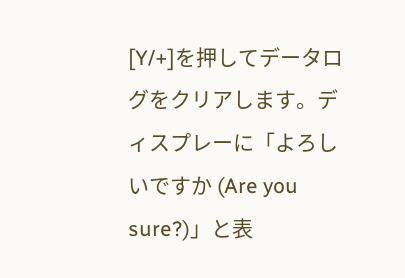[Y/+]を押してデータログをクリアします。ディスプレーに「よろしいですか (Are you sure?)」と表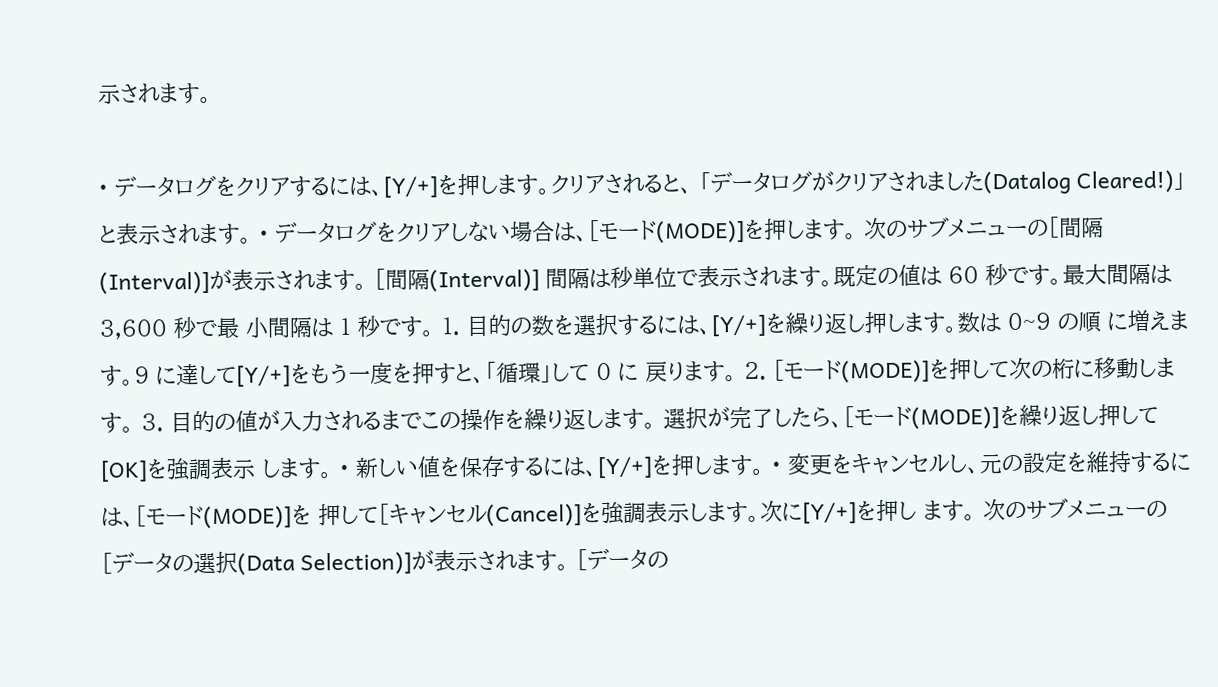示されます。

• データログをクリアするには、[Y/+]を押します。クリアされると、 「データログがクリアされました(Datalog Cleared!)」と表示されます。 • データログをクリアしない場合は、[モード(MODE)]を押します。 次のサブメニューの[間隔(Interval)]が表示されます。 [間隔(Interval)] 間隔は秒単位で表示されます。既定の値は 60 秒です。最大間隔は 3,600 秒で最 小間隔は 1 秒です。 1. 目的の数を選択するには、[Y/+]を繰り返し押します。数は 0~9 の順 に増えます。9 に達して[Y/+]をもう一度を押すと、「循環」して 0 に 戻ります。 2. [モード(MODE)]を押して次の桁に移動します。 3. 目的の値が入力されるまでこの操作を繰り返します。 選択が完了したら、[モード(MODE)]を繰り返し押して[OK]を強調表示 します。 • 新しい値を保存するには、[Y/+]を押します。 • 変更をキャンセルし、元の設定を維持するには、[モード(MODE)]を 押して[キャンセル(Cancel)]を強調表示します。次に[Y/+]を押し ます。 次のサブメニューの[データの選択(Data Selection)]が表示されます。 [データの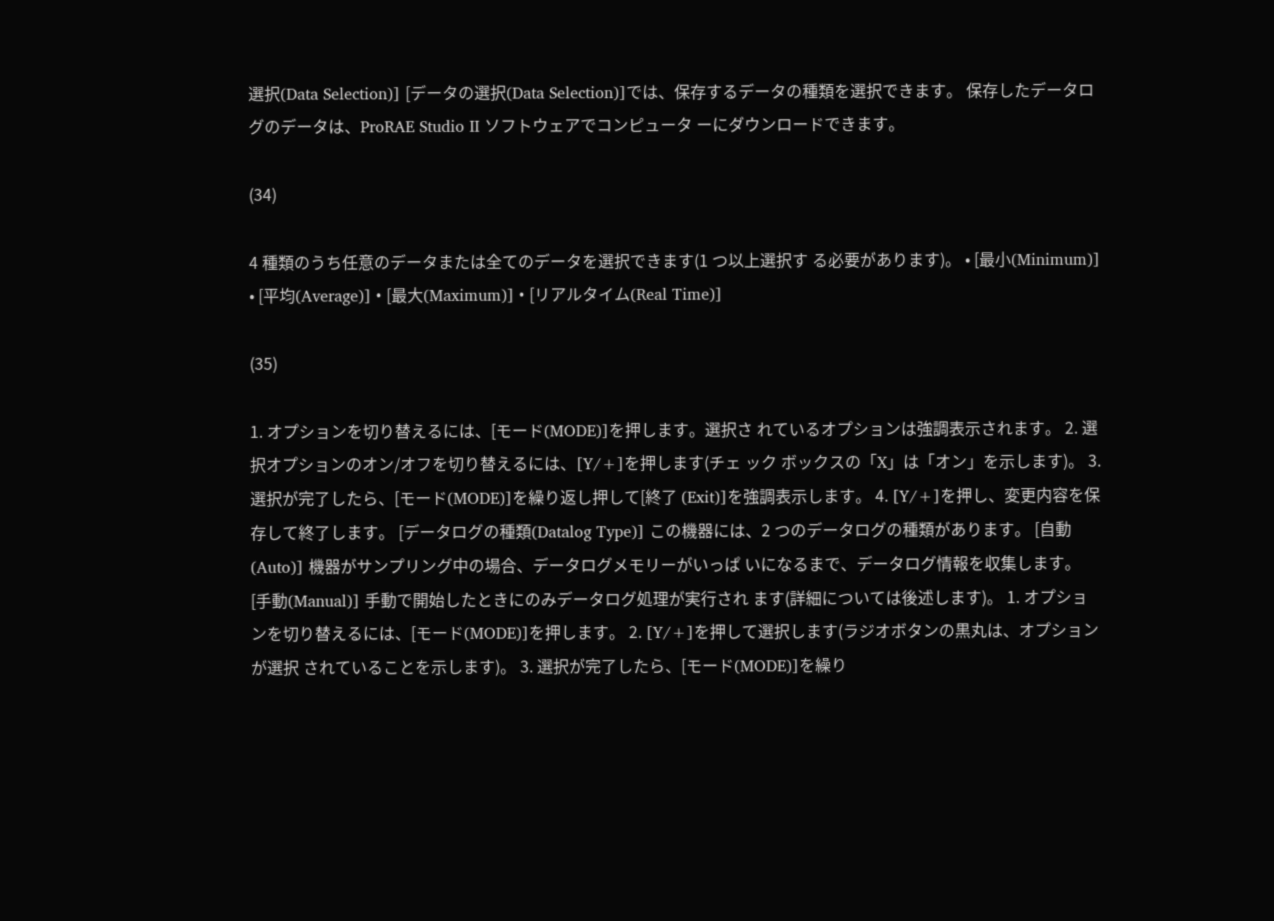選択(Data Selection)] [データの選択(Data Selection)]では、保存するデータの種類を選択できます。 保存したデータログのデータは、ProRAE Studio II ソフトウェアでコンピュータ ーにダウンロードできます。

(34)

4 種類のうち任意のデータまたは全てのデータを選択できます(1 つ以上選択す る必要があります)。 • [最小(Minimum)] • [平均(Average)] • [最大(Maximum)] • [リアルタイム(Real Time)]

(35)

1. オプションを切り替えるには、[モード(MODE)]を押します。選択さ れているオプションは強調表示されます。 2. 選択オプションのオン/オフを切り替えるには、[Y/+]を押します(チェ ック ボックスの「X」は「オン」を示します)。 3. 選択が完了したら、[モード(MODE)]を繰り返し押して[終了 (Exit)]を強調表示します。 4. [Y/+]を押し、変更内容を保存して終了します。 [データログの種類(Datalog Type)] この機器には、2 つのデータログの種類があります。 [自動(Auto)] 機器がサンプリング中の場合、データログメモリーがいっぱ いになるまで、データログ情報を収集します。 [手動(Manual)] 手動で開始したときにのみデータログ処理が実行され ます(詳細については後述します)。 1. オプションを切り替えるには、[モード(MODE)]を押します。 2. [Y/+]を押して選択します(ラジオボタンの黒丸は、オプションが選択 されていることを示します)。 3. 選択が完了したら、[モード(MODE)]を繰り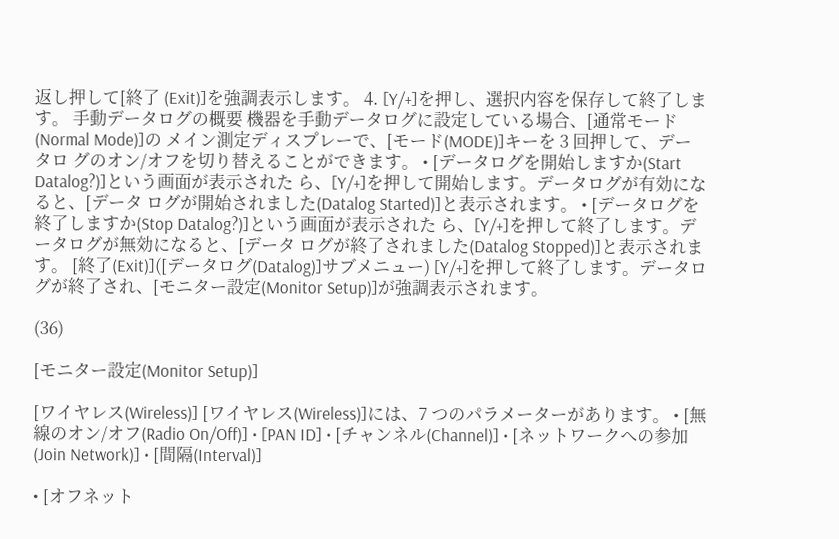返し押して[終了 (Exit)]を強調表示します。 4. [Y/+]を押し、選択内容を保存して終了します。 手動データログの概要 機器を手動データログに設定している場合、[通常モード(Normal Mode)]の メイン測定ディスプレーで、[モード(MODE)]キーを 3 回押して、データロ グのオン/オフを切り替えることができます。 • [データログを開始しますか(Start Datalog?)]という画面が表示された ら、[Y/+]を押して開始します。データログが有効になると、[データ ログが開始されました(Datalog Started)]と表示されます。 • [データログを終了しますか(Stop Datalog?)]という画面が表示された ら、[Y/+]を押して終了します。データログが無効になると、[データ ログが終了されました(Datalog Stopped)]と表示されます。 [終了(Exit)]([データログ(Datalog)]サブメニュー) [Y/+]を押して終了します。データログが終了され、[モニター設定(Monitor Setup)]が強調表示されます。

(36)

[モニター設定(Monitor Setup)]

[ワイヤレス(Wireless)] [ワイヤレス(Wireless)]には、7 つのパラメーターがあります。 • [無線のオン/オフ(Radio On/Off)] • [PAN ID] • [チャンネル(Channel)] • [ネットワークへの参加(Join Network)] • [間隔(Interval)]

• [オフネット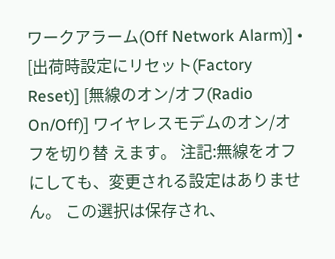ワークアラーム(Off Network Alarm)] • [出荷時設定にリセット(Factory Reset)] [無線のオン/オフ(Radio On/Off)] ワイヤレスモデムのオン/オフを切り替 えます。 注記:無線をオフにしても、変更される設定はありません。 この選択は保存され、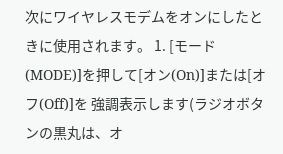次にワイヤレスモデムをオンにしたと きに使用されます。 1. [モード(MODE)]を押して[オン(On)]または[オフ(Off)]を 強調表示します(ラジオボタンの黒丸は、オ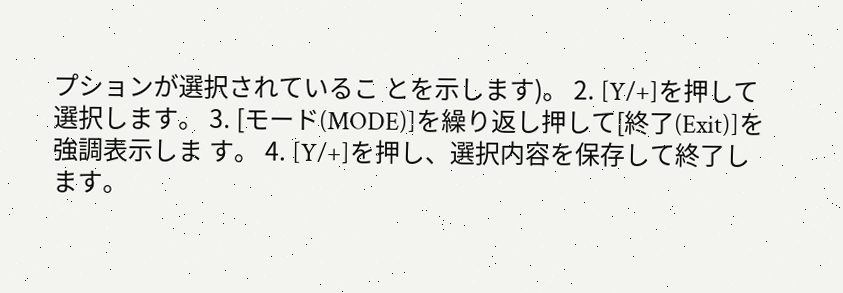プションが選択されているこ とを示します)。 2. [Y/+]を押して選択します。 3. [モード(MODE)]を繰り返し押して[終了(Exit)]を強調表示しま す。 4. [Y/+]を押し、選択内容を保存して終了します。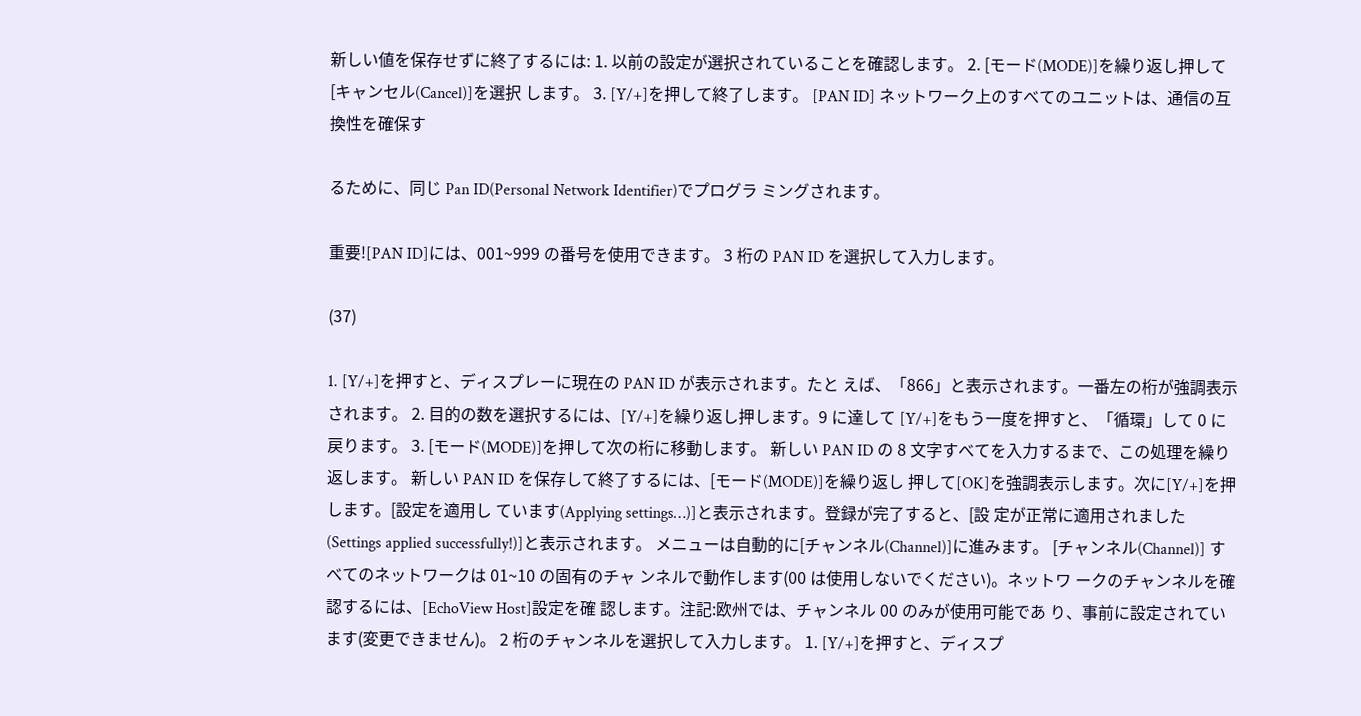新しい値を保存せずに終了するには: 1. 以前の設定が選択されていることを確認します。 2. [モード(MODE)]を繰り返し押して[キャンセル(Cancel)]を選択 します。 3. [Y/+]を押して終了します。 [PAN ID] ネットワーク上のすべてのユニットは、通信の互換性を確保す

るために、同じ Pan ID(Personal Network Identifier)でプログラ ミングされます。

重要![PAN ID]には、001~999 の番号を使用できます。 3 桁の PAN ID を選択して入力します。

(37)

1. [Y/+]を押すと、ディスプレーに現在の PAN ID が表示されます。たと えば、「866」と表示されます。一番左の桁が強調表示されます。 2. 目的の数を選択するには、[Y/+]を繰り返し押します。9 に達して [Y/+]をもう一度を押すと、「循環」して 0 に戻ります。 3. [モード(MODE)]を押して次の桁に移動します。 新しい PAN ID の 8 文字すべてを入力するまで、この処理を繰り返します。 新しい PAN ID を保存して終了するには、[モード(MODE)]を繰り返し 押して[OK]を強調表示します。次に[Y/+]を押します。[設定を適用し ています(Applying settings…)]と表示されます。登録が完了すると、[設 定が正常に適用されました(Settings applied successfully!)]と表示されます。 メニューは自動的に[チャンネル(Channel)]に進みます。 [チャンネル(Channel)] すべてのネットワークは 01~10 の固有のチャ ンネルで動作します(00 は使用しないでください)。ネットワ ークのチャンネルを確認するには、[EchoView Host]設定を確 認します。注記:欧州では、チャンネル 00 のみが使用可能であ り、事前に設定されています(変更できません)。 2 桁のチャンネルを選択して入力します。 1. [Y/+]を押すと、ディスプ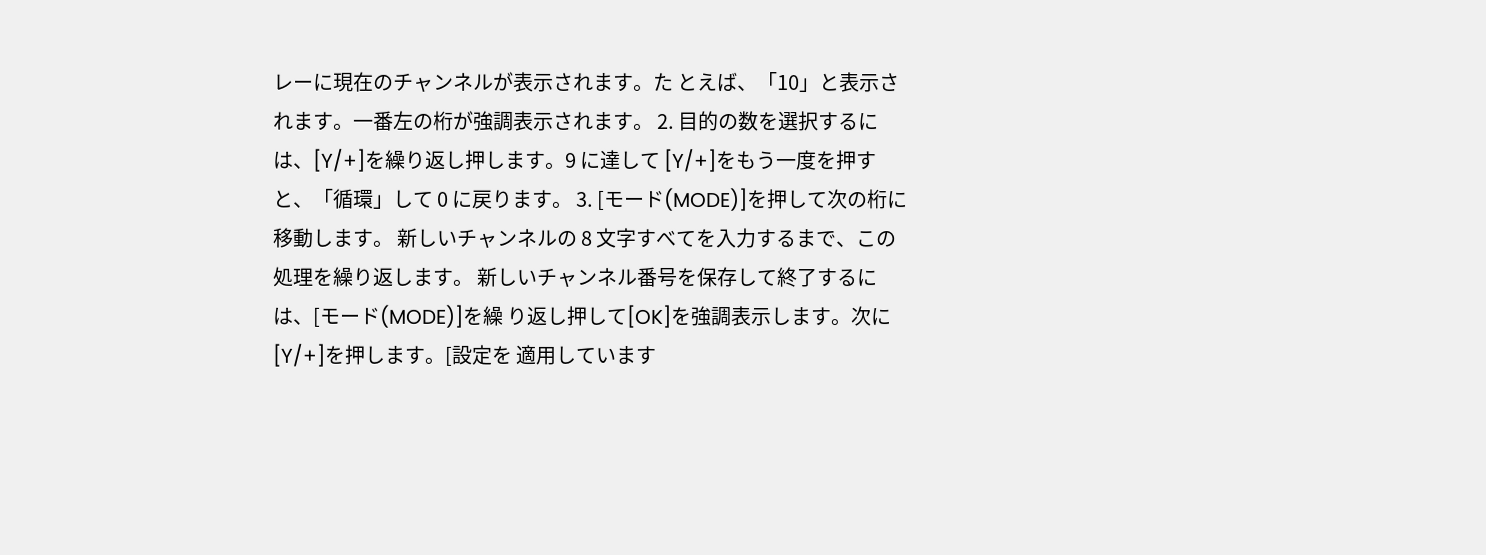レーに現在のチャンネルが表示されます。た とえば、「10」と表示されます。一番左の桁が強調表示されます。 2. 目的の数を選択するには、[Y/+]を繰り返し押します。9 に達して [Y/+]をもう一度を押すと、「循環」して 0 に戻ります。 3. [モード(MODE)]を押して次の桁に移動します。 新しいチャンネルの 8 文字すべてを入力するまで、この処理を繰り返します。 新しいチャンネル番号を保存して終了するには、[モード(MODE)]を繰 り返し押して[OK]を強調表示します。次に[Y/+]を押します。[設定を 適用しています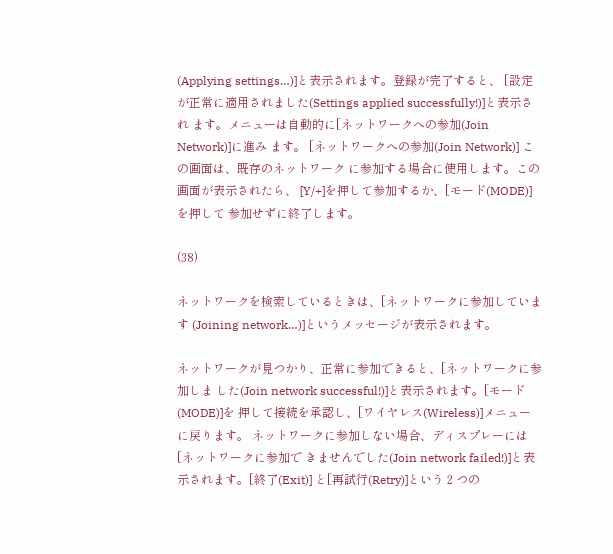(Applying settings…)]と表示されます。登録が完了すると、 [設定が正常に適用されました(Settings applied successfully!)]と表示され ます。メニューは自動的に[ネットワークへの参加(Join Network)]に進み ます。 [ネットワークへの参加(Join Network)] この画面は、既存のネットワーク に参加する場合に使用します。この画面が表示されたら、 [Y/+]を押して参加するか、[モード(MODE)]を押して 参加せずに終了します。

(38)

ネットワークを検索しているときは、[ネットワークに参加しています (Joining network…)]というメッセージが表示されます。

ネットワークが見つかり、正常に参加できると、[ネットワークに参加しま した(Join network successful!)]と表示されます。[モード(MODE)]を 押して接続を承認し、[ワイヤレス(Wireless)]メニューに戻ります。 ネットワークに参加しない場合、ディスプレーには[ネットワークに参加で きませんでした(Join network failed!)]と表示されます。[終了(Exit)] と[再試行(Retry)]という 2 つの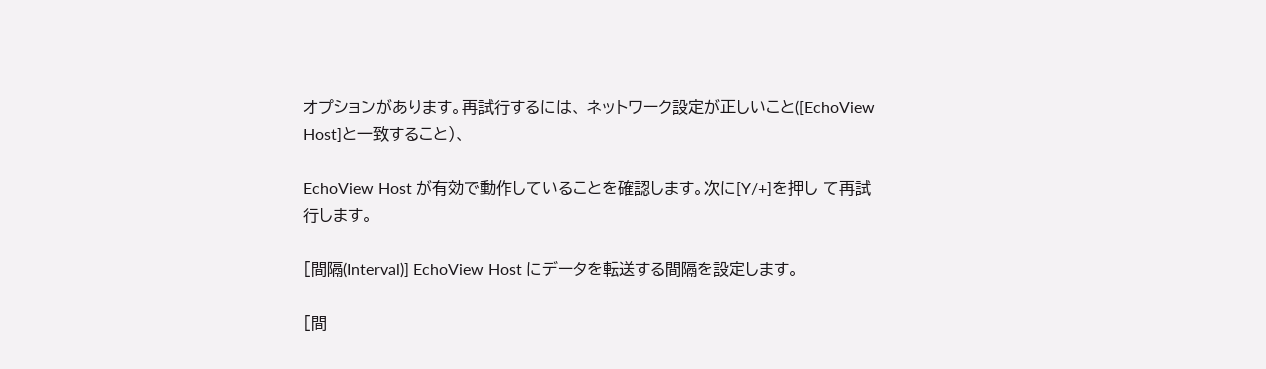オプションがあります。再試行するには、 ネットワーク設定が正しいこと([EchoView Host]と一致すること)、

EchoView Host が有効で動作していることを確認します。次に[Y/+]を押し て再試行します。

[間隔(Interval)] EchoView Host にデータを転送する間隔を設定します。

[間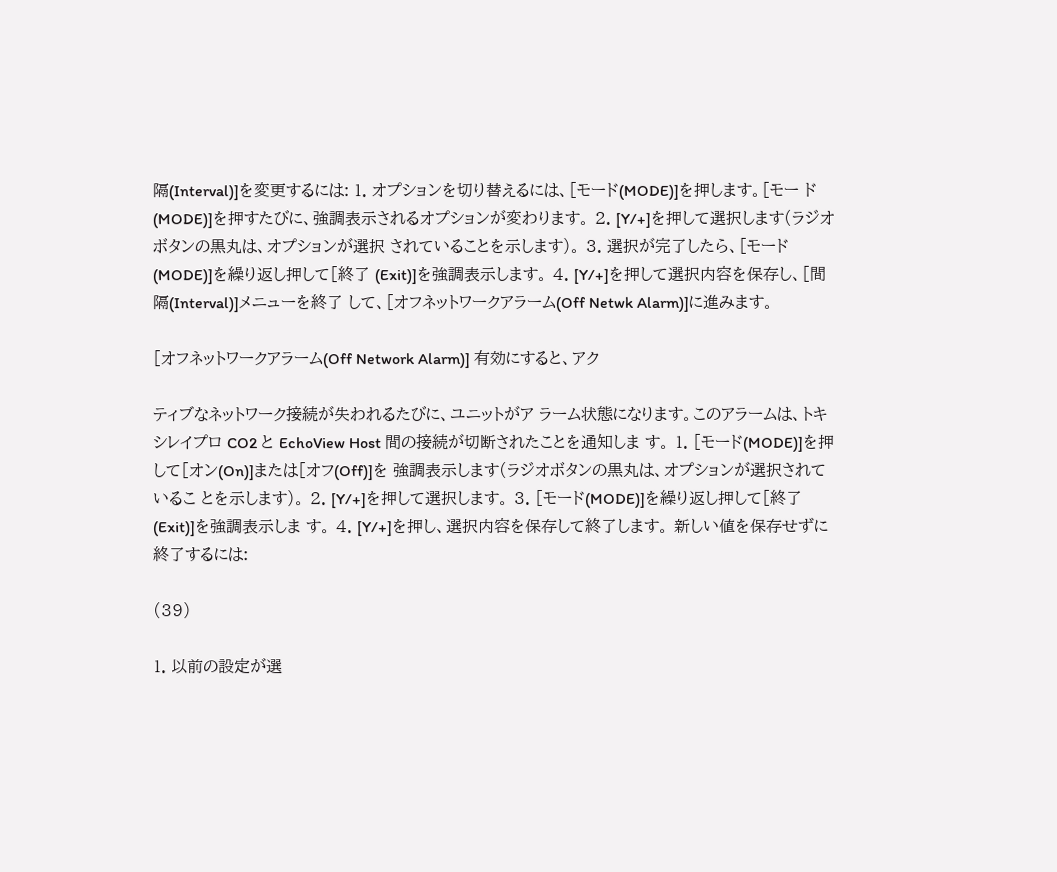隔(Interval)]を変更するには: 1. オプションを切り替えるには、[モード(MODE)]を押します。[モー ド(MODE)]を押すたびに、強調表示されるオプションが変わります。 2. [Y/+]を押して選択します(ラジオボタンの黒丸は、オプションが選択 されていることを示します)。 3. 選択が完了したら、[モード(MODE)]を繰り返し押して[終了 (Exit)]を強調表示します。 4. [Y/+]を押して選択内容を保存し、[間隔(Interval)]メニューを終了 して、[オフネットワークアラーム(Off Netwk Alarm)]に進みます。

[オフネットワークアラーム(Off Network Alarm)] 有効にすると、アク

ティブなネットワーク接続が失われるたびに、ユニットがア ラーム状態になります。このアラームは、トキシレイプロ CO2 と EchoView Host 間の接続が切断されたことを通知しま す。 1. [モード(MODE)]を押して[オン(On)]または[オフ(Off)]を 強調表示します(ラジオボタンの黒丸は、オプションが選択されているこ とを示します)。 2. [Y/+]を押して選択します。 3. [モード(MODE)]を繰り返し押して[終了(Exit)]を強調表示しま す。 4. [Y/+]を押し、選択内容を保存して終了します。 新しい値を保存せずに終了するには:

(39)

1. 以前の設定が選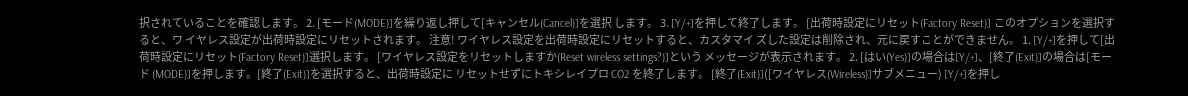択されていることを確認します。 2. [モード(MODE)]を繰り返し押して[キャンセル(Cancel)]を選択 します。 3. [Y/+]を押して終了します。 [出荷時設定にリセット(Factory Reset)] このオプションを選択すると、ワ イヤレス設定が出荷時設定にリセットされます。 注意! ワイヤレス設定を出荷時設定にリセットすると、カスタマイ ズした設定は削除され、元に戻すことができません。 1. [Y/+]を押して[出荷時設定にリセット(Factory Reset)]選択します。 [ワイヤレス設定をリセットしますか(Reset wireless settings?)]という メッセージが表示されます。 2. [はい(Yes)]の場合は[Y/+]、[終了(Exit)]の場合は[モード (MODE)]を押します。[終了(Exit)]を選択すると、出荷時設定に リセットせずにトキシレイプロ CO2 を終了します。 [終了(Exit)]([ワイヤレス(Wireless)]サブメニュー) [Y/+]を押し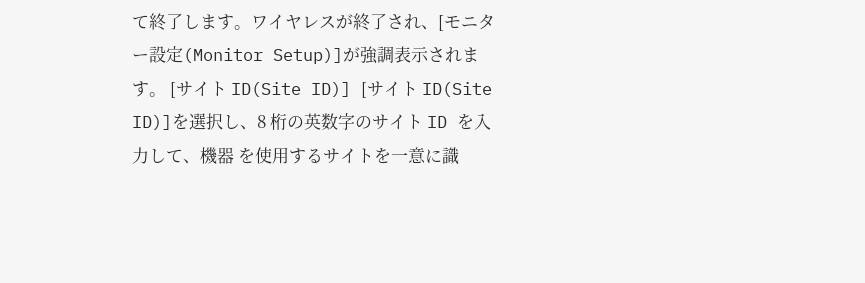て終了します。ワイヤレスが終了され、[モニター設定(Monitor Setup)]が強調表示されます。 [サイト ID(Site ID)] [サイト ID(Site ID)]を選択し、8 桁の英数字のサイト ID を入力して、機器 を使用するサイトを一意に識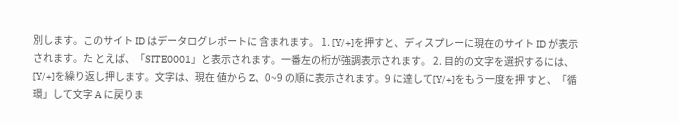別します。このサイト ID はデータログレポートに 含まれます。 1. [Y/+]を押すと、ディスプレーに現在のサイト ID が表示されます。た とえば、「SITE0001」と表示されます。一番左の桁が強調表示されます。 2. 目的の文字を選択するには、[Y/+]を繰り返し押します。文字は、現在 値から Z、0~9 の順に表示されます。9 に達して[Y/+]をもう一度を押 すと、「循環」して文字 A に戻りま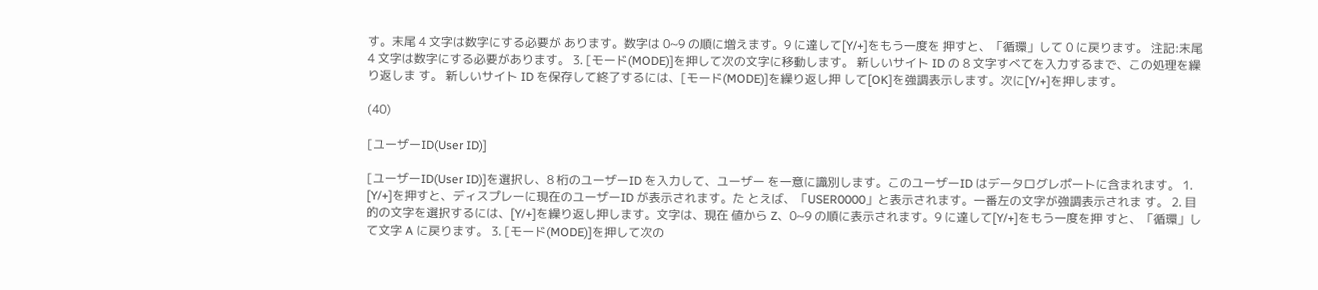す。末尾 4 文字は数字にする必要が あります。数字は 0~9 の順に増えます。9 に達して[Y/+]をもう一度を 押すと、「循環」して 0 に戻ります。 注記:末尾 4 文字は数字にする必要があります。 3. [モード(MODE)]を押して次の文字に移動します。 新しいサイト ID の 8 文字すべてを入力するまで、この処理を繰り返しま す。 新しいサイト ID を保存して終了するには、[モード(MODE)]を繰り返し押 して[OK]を強調表示します。次に[Y/+]を押します。

(40)

[ユーザーID(User ID)]

[ユーザーID(User ID)]を選択し、8 桁のユーザーID を入力して、ユーザー を一意に識別します。このユーザーID はデータログレポートに含まれます。 1. [Y/+]を押すと、ディスプレーに現在のユーザーID が表示されます。た とえば、「USER0000」と表示されます。一番左の文字が強調表示されま す。 2. 目的の文字を選択するには、[Y/+]を繰り返し押します。文字は、現在 値から Z、0~9 の順に表示されます。9 に達して[Y/+]をもう一度を押 すと、「循環」して文字 A に戻ります。 3. [モード(MODE)]を押して次の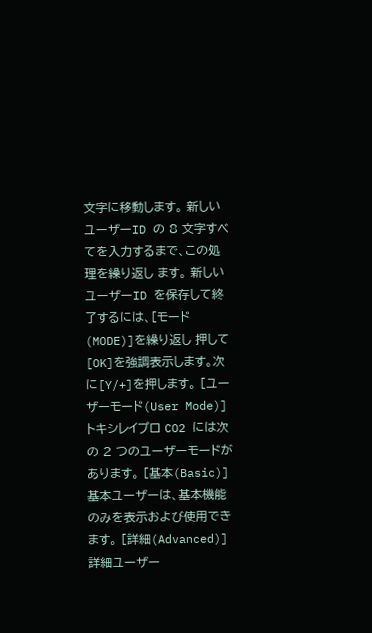文字に移動します。 新しいユーザーID の 8 文字すべてを入力するまで、この処理を繰り返し ます。 新しいユーザーID を保存して終了するには、[モード(MODE)]を繰り返し 押して[OK]を強調表示します。次に[Y/+]を押します。 [ユーザーモード(User Mode)] トキシレイプロ CO2 には次の 2 つのユーザーモードがあります。 [基本(Basic)] 基本ユーザーは、基本機能のみを表示および使用でき ます。 [詳細(Advanced)] 詳細ユーザー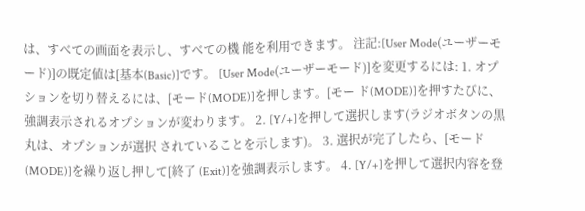は、すべての画面を表示し、すべての機 能を利用できます。 注記:[User Mode(ユーザーモード)]の既定値は[基本(Basic)]です。 [User Mode(ユーザーモード)]を変更するには: 1. オプションを切り替えるには、[モード(MODE)]を押します。[モー ド(MODE)]を押すたびに、強調表示されるオプションが変わります。 2. [Y/+]を押して選択します(ラジオボタンの黒丸は、オプションが選択 されていることを示します)。 3. 選択が完了したら、[モード(MODE)]を繰り返し押して[終了 (Exit)]を強調表示します。 4. [Y/+]を押して選択内容を登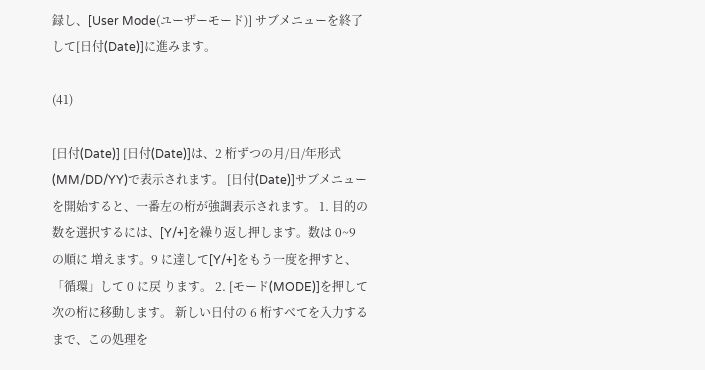録し、[User Mode(ユーザーモード)] サブメニューを終了して[日付(Date)]に進みます。

(41)

[日付(Date)] [日付(Date)]は、2 桁ずつの月/日/年形式(MM/DD/YY)で表示されます。 [日付(Date)]サブメニューを開始すると、一番左の桁が強調表示されます。 1. 目的の数を選択するには、[Y/+]を繰り返し押します。数は 0~9 の順に 増えます。9 に達して[Y/+]をもう一度を押すと、「循環」して 0 に戻 ります。 2. [モード(MODE)]を押して次の桁に移動します。 新しい日付の 6 桁すべてを入力するまで、この処理を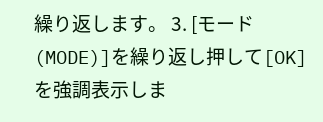繰り返します。 3. [モード(MODE)]を繰り返し押して[OK]を強調表示しま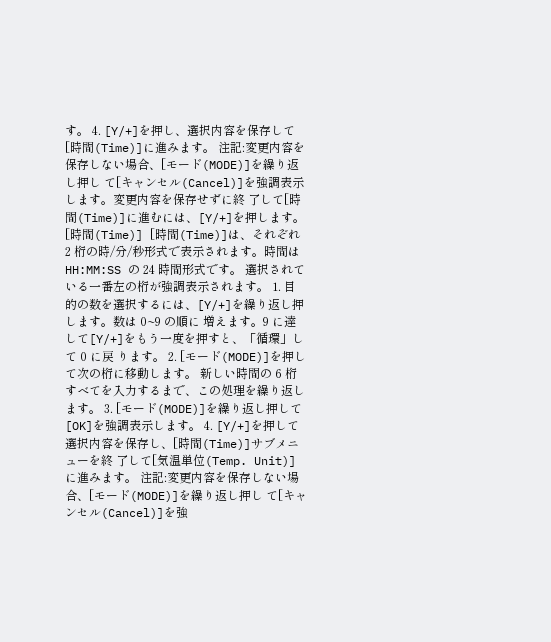す。 4. [Y/+]を押し、選択内容を保存して[時間(Time)]に進みます。 注記:変更内容を保存しない場合、[モード(MODE)]を繰り返し押し て[キャンセル(Cancel)]を強調表示します。変更内容を保存せずに終 了して[時間(Time)]に進むには、[Y/+]を押します。 [時間(Time)] [時間(Time)]は、それぞれ 2 桁の時/分/秒形式で表示されます。時間は HH:MM:SS の 24 時間形式です。 選択されている一番左の桁が強調表示されます。 1. 目的の数を選択するには、[Y/+]を繰り返し押します。数は 0~9 の順に 増えます。9 に達して[Y/+]をもう一度を押すと、「循環」して 0 に戻 ります。 2. [モード(MODE)]を押して次の桁に移動します。 新しい時間の 6 桁すべてを入力するまで、この処理を繰り返します。 3. [モード(MODE)]を繰り返し押して[OK]を強調表示します。 4. [Y/+]を押して選択内容を保存し、[時間(Time)]サブメニューを終 了して[気温単位(Temp. Unit)]に進みます。 注記:変更内容を保存しない場合、[モード(MODE)]を繰り返し押し て[キャンセル(Cancel)]を強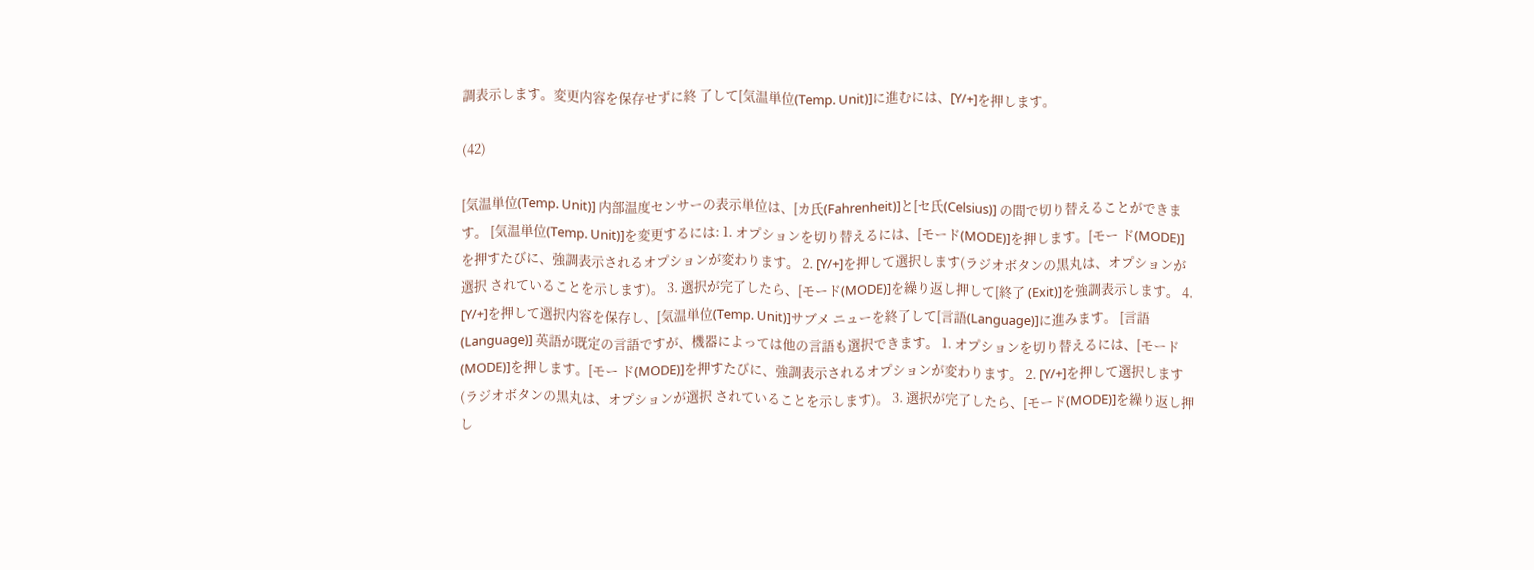調表示します。変更内容を保存せずに終 了して[気温単位(Temp. Unit)]に進むには、[Y/+]を押します。

(42)

[気温単位(Temp. Unit)] 内部温度センサーの表示単位は、[カ氏(Fahrenheit)]と[セ氏(Celsius)] の間で切り替えることができます。 [気温単位(Temp. Unit)]を変更するには: 1. オプションを切り替えるには、[モード(MODE)]を押します。[モー ド(MODE)]を押すたびに、強調表示されるオプションが変わります。 2. [Y/+]を押して選択します(ラジオボタンの黒丸は、オプションが選択 されていることを示します)。 3. 選択が完了したら、[モード(MODE)]を繰り返し押して[終了 (Exit)]を強調表示します。 4. [Y/+]を押して選択内容を保存し、[気温単位(Temp. Unit)]サブメ ニューを終了して[言語(Language)]に進みます。 [言語(Language)] 英語が既定の言語ですが、機器によっては他の言語も選択できます。 1. オプションを切り替えるには、[モード(MODE)]を押します。[モー ド(MODE)]を押すたびに、強調表示されるオプションが変わります。 2. [Y/+]を押して選択します(ラジオボタンの黒丸は、オプションが選択 されていることを示します)。 3. 選択が完了したら、[モード(MODE)]を繰り返し押し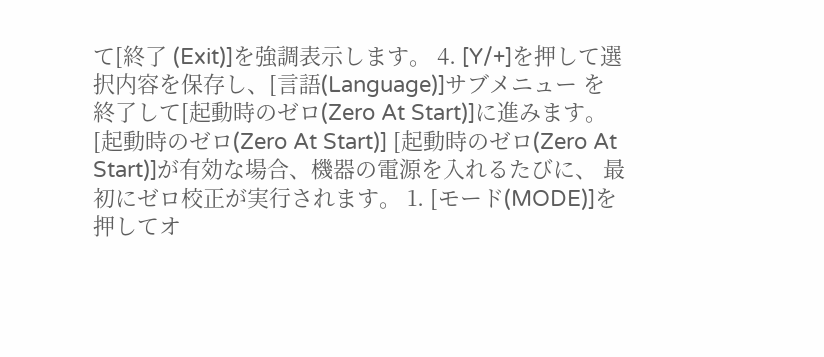て[終了 (Exit)]を強調表示します。 4. [Y/+]を押して選択内容を保存し、[言語(Language)]サブメニュー を終了して[起動時のゼロ(Zero At Start)]に進みます。 [起動時のゼロ(Zero At Start)] [起動時のゼロ(Zero At Start)]が有効な場合、機器の電源を入れるたびに、 最初にゼロ校正が実行されます。 1. [モード(MODE)]を押してオ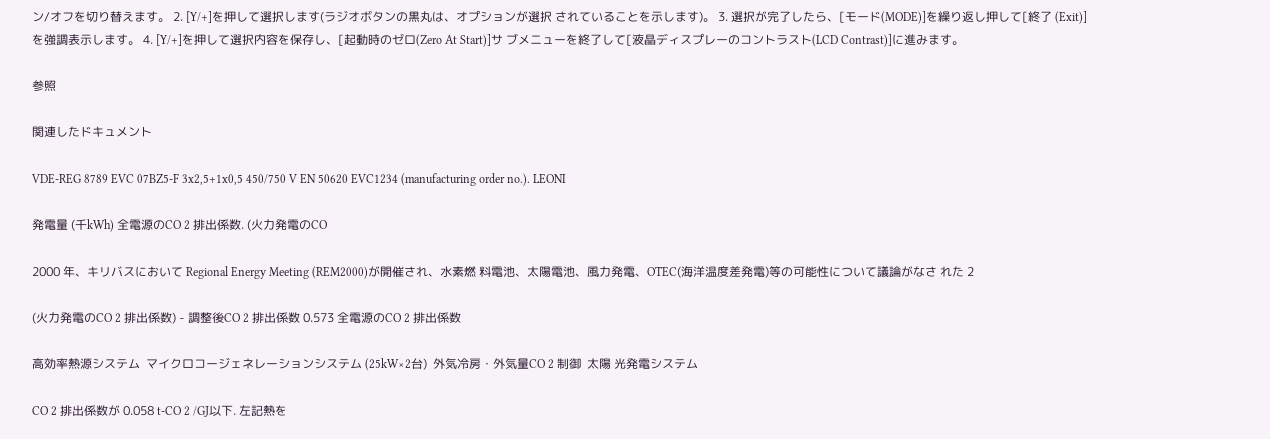ン/オフを切り替えます。 2. [Y/+]を押して選択します(ラジオボタンの黒丸は、オプションが選択 されていることを示します)。 3. 選択が完了したら、[モード(MODE)]を繰り返し押して[終了 (Exit)]を強調表示します。 4. [Y/+]を押して選択内容を保存し、[起動時のゼロ(Zero At Start)]サ ブメニューを終了して[液晶ディスプレーのコントラスト(LCD Contrast)]に進みます。

参照

関連したドキュメント

VDE-REG 8789 EVC 07BZ5-F 3x2,5+1x0,5 450/750 V EN 50620 EVC1234 (manufacturing order no.). LEONI

発電量 (千kWh) 全電源のCO 2 排出係数. (火力発電のCO

2000 年、キリバスにおいて Regional Energy Meeting (REM2000)が開催され、水素燃 料電池、太陽電池、風力発電、OTEC(海洋温度差発電)等の可能性について議論がなさ れた 2

(火力発電のCO 2 排出係数) - 調整後CO 2 排出係数 0.573 全電源のCO 2 排出係数

高効率熱源システム  マイクロコージェネレーションシステム (25kW×2台)  外気冷房・外気量CO 2 制御  太陽 光発電システム

CO 2 排出係数が 0.058 t-CO 2 /GJ以下. 左記熱を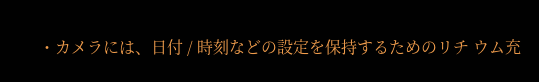・カメラには、日付 / 時刻などの設定を保持するためのリチ ウム充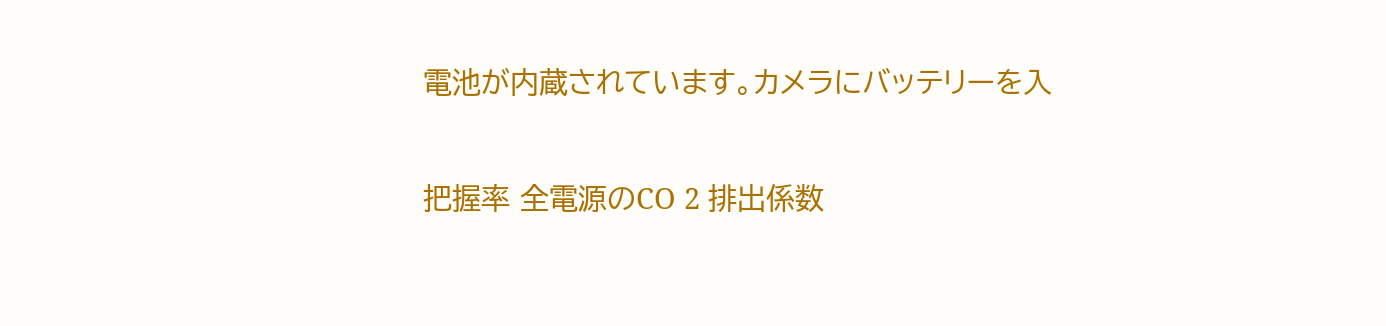電池が内蔵されています。カメラにバッテリーを入

把握率 全電源のCO 2 排出係数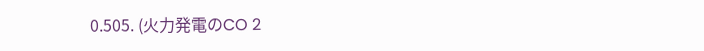0.505. (火力発電のCO 2